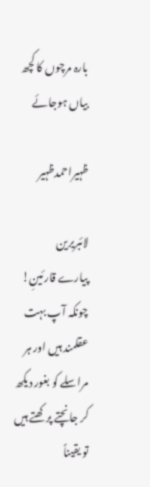بارہ مرچوں کا کچھ بیاں ہوجائے

ظہیراحمدظہیر

لائبریرین
پیارے قارئینِ! چونکہ آپ بہت عقلمند ہیں اور ہر مراسلے کو بغور دیکھ کر جانچتے پرکھتے ہیں تو یقیناً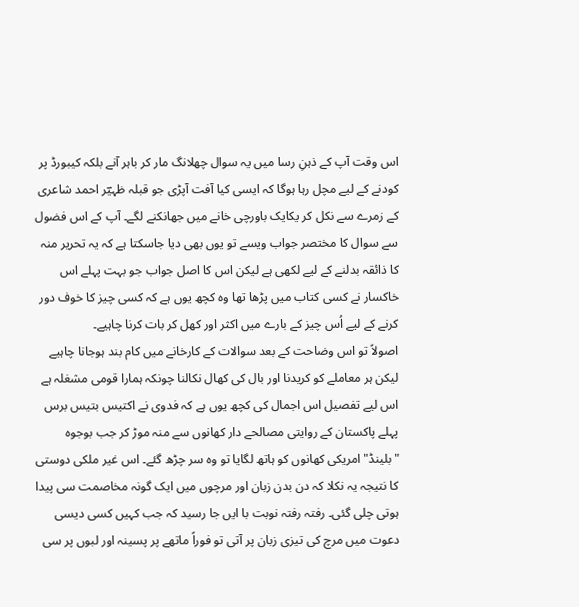اس وقت آپ کے ذہنِ رسا میں یہ سوال چھلانگ مار کر باہر آنے بلکہ کیبورڈ پر کودنے کے لیے مچل رہا ہوگا کہ ایسی کیا آفت آپڑی جو قبلہ ظہیؔر احمد شاعری کے زمرے سے نکل کر یکایک باورچی خانے میں جھانکنے لگے۔ آپ کے اس فضول سے سوال کا مختصر جواب ویسے تو یوں بھی دیا جاسکتا ہے کہ یہ تحریر منہ کا ذائقہ بدلنے کے لیے لکھی ہے لیکن اس کا اصل جواب جو بہت پہلے اس خاکسار نے کسی کتاب میں پڑھا تھا وہ کچھ یوں ہے کہ کسی چیز کا خوف دور کرنے کے لیے اُس چیز کے بارے میں اکثر اور کھل کر بات کرنا چاہیے۔
اصولاً تو اس وضاحت کے بعد سوالات کے کارخانے میں کام بند ہوجانا چاہیے لیکن ہر معاملے کو کریدنا اور بال کی کھال نکالنا چونکہ ہمارا قومی مشغلہ ہے اس لیے تفصیل اس اجمال کی کچھ یوں ہے کہ فدوی نے اکتیس بتیس برس پہلے پاکستان کے روایتی مصالحے دار کھانوں سے منہ موڑ کر جب بوجوہ "بلینڈ" امریکی کھانوں کو ہاتھ لگایا تو وہ سر چڑھ گئے۔ اس غیر ملکی دوستی کا نتیجہ یہ نکلا کہ دن بدن زبان اور مرچوں میں ایک گونہ مخاصمت سی پیدا ہوتی چلی گئی۔ رفتہ رفتہ نوبت با ایں جا رسید کہ جب کہیں کسی دیسی دعوت میں مرچ کی تیزی زبان پر آتی تو فوراً ماتھے پر پسینہ اور لبوں پر سی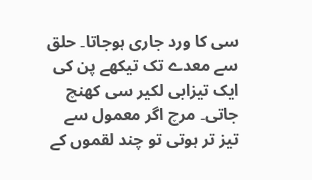سی کا ورد جاری ہوجاتا۔ حلق سے معدے تک تیکھے پن کی ایک تیزابی لکیر سی کھنچ جاتی۔ مرچ اگر معمول سے تیز تر ہوتی تو چند لقموں کے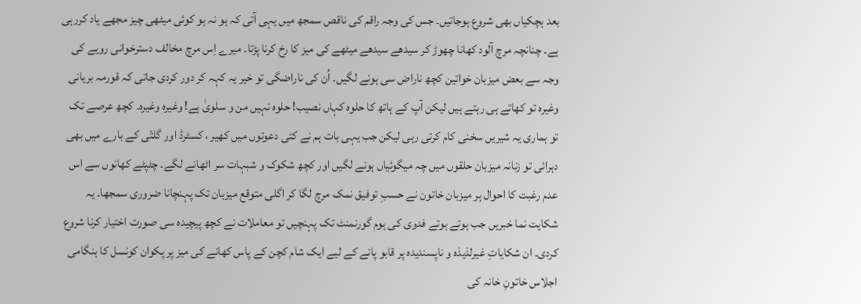بعد ہچکیاں بھی شروع ہوجاتیں۔ جس کی وجہ راقم کی ناقص سمجھ میں یہی آتی کہ ہو نہ ہو کوئی میٹھی چیز مجھے یاد کررہی ہے۔ چنانچہ مرچ آلود کھانا چھوڑ کر سیدھے سیدھے میٹھے کی میز کا رخ کرنا پڑتا۔ میرے اِس مرچ مخالف دسترخوانی رویے کی وجہ سے بعض میزبان خواتین کچھ ناراض سی ہونے لگیں۔ اُن کی ناراضگی تو خیر یہ کہہ کر دور کردی جاتی کہ قورمہ بریانی وغیرہ تو کھاتے ہی رہتے ہیں لیکن آپ کے ہاتھ کا حلوہ کہاں نصیب! حلوہ نہیں من و سلویٰ ہے! وغیرہ وغیرہ۔ کچھ عرصے تک تو ہماری یہ شیریں سخنی کام کرتی رہی لیکن جب یہی بات ہم نے کئی دعوتوں میں کھیر ، کسٹرڈ اور گلتّی کے بارے میں بھی دہرائی تو زنانہ میزبان حلقوں میں چہ میگوئیاں ہونے لگیں اور کچھ شکوک و شبہات سر اٹھانے لگے۔ چٹپٹے کھانوں سے اس عدم رغبت کا احوال ہر میزبان خاتون نے حسبِ توفیق نمک مرچ لگا کر اگلی متوقع میزبان تک پہنچانا ضروری سمجھا۔ یہ شکایت نما خبریں جب ہوتے ہوتے فدوی کی ہوم گورنمنٹ تک پہنچیں تو معاملات نے کچھ پیچیدہ سی صورت اختیار کرنا شروع کردی۔ ان شکایاتِ غیرلذیذہ و ناپسندیدہ پر قابو پانے کے لیے ایک شام کچن کے پاس کھانے کی میز پر پکوان کونسل کا ہنگامی اجلاس خاتونِ خانہ کی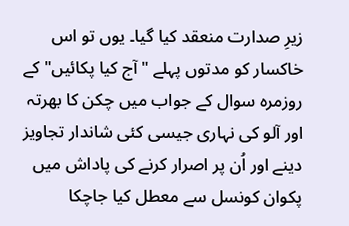زیرِ صدارت منعقد کیا گیا۔ یوں تو اس خاکسار کو مدتوں پہلے "آج کیا پکائیں" کے روزمرہ سوال کے جواب میں چکن کا بھرتہ اور آلو کی نہاری جیسی کئی شاندار تجاویز دینے اور اُن پر اصرار کرنے کی پاداش میں پکوان کونسل سے معطل کیا جاچکا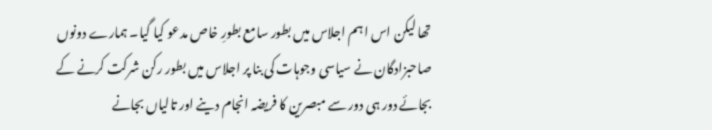تھا لیکن اس اہم اجلاس میں بطور سامع بطورِ خاص مدعو کیا گیا۔ ہمارے دونوں صاحبزادگان نے سیاسی وجوہات کی بنا پر اجلاس میں بطور رکن شرکت کرنے کے بجائے دور ہی دور سے مبصرین کا فریضہ انجام دینے اور تالیاں بجانے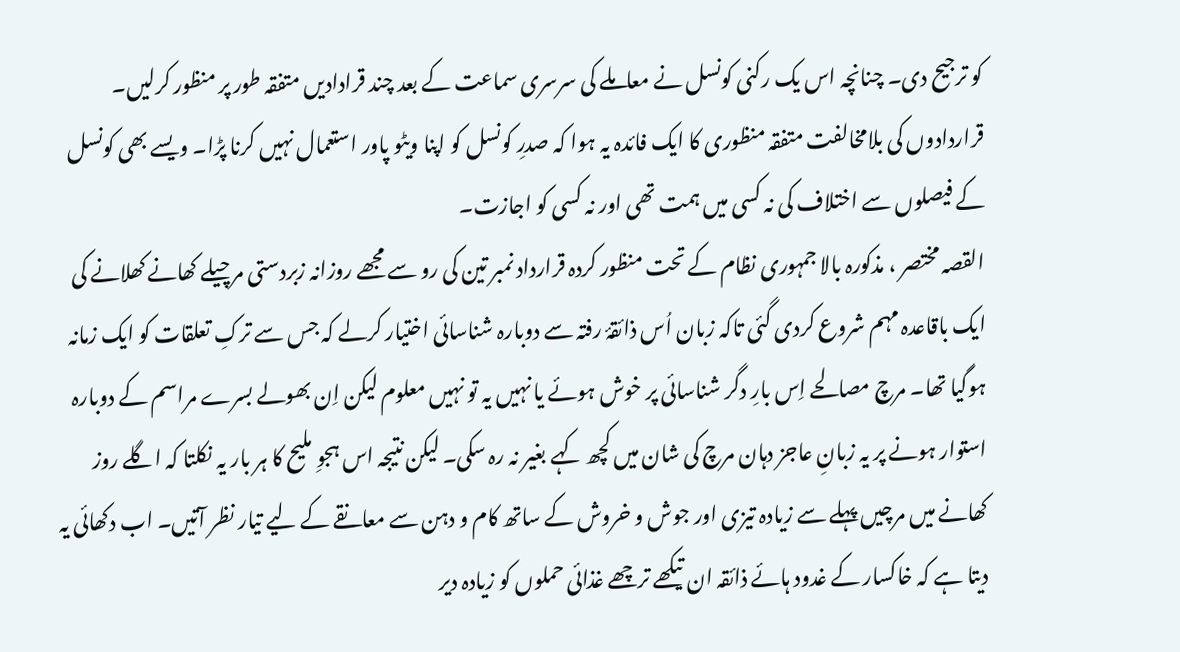کو ترجیح دی۔ چنانچہ اس یک رکنی کونسل نے معاملے کی سرسری سماعت کے بعد چند قرادادیں متفقہ طور پر منظور کرلیں۔ قراردادوں کی بلامخالفت متفقہ منظوری کا ایک فائدہ یہ ہوا کہ صدرِ کونسل کو اپنا ویٹو پاور استعمال نہیں کرنا پڑا۔ ویسے بھی کونسل کے فیصلوں سے اختلاف کی نہ کسی میں ہمت تھی اور نہ کسی کو اجازت۔
القصہ مختصر ، مذکورہ بالا جمہوری نظام کے تحت منظور کردہ قرارداد نمبر تین کی رو سے مجھے روزانہ زبردستی مرچیلے کھانے کھلانے کی ایک باقاعدہ مہم شروع کردی گئی تاکہ زبان اُس ذائقۂ رفتہ سے دوبارہ شناسائی اختیار کرلے کہ جس سے ترکِ تعلقات کو ایک زمانہ ہوگیا تھا۔ مرچ مصالحے اِس بارِ دگر شناسائی پر خوش ہوئے یا نہیں یہ تو نہیں معلوم لیکن اِن بھولے بسرے مراسم کے دوبارہ استوار ہونے پر یہ زبانِ عاجز دہان مرچ کی شان میں کچھ کہے بغیر نہ رہ سکی۔ لیکن نتیجہ اس ہجوِ ملیح کا ہر بار یہ نکلتا کہ اگلے روز کھانے میں مرچیں پہلے سے زیادہ تیزی اور جوش و خروش کے ساتھ کام و دہن سے معانقے کے لیے تیار نظر آتیں۔ اب دکھائی یہ دیتا ہے کہ خاکسار کے غدود ہائے ذائقہ ان تیکھے ترچھے غذائی حملوں کو زیادہ دیر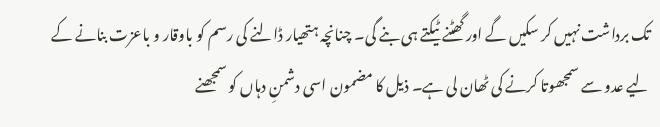تک برداشت نہیں کر سکیں گے اور گھٹنے ٹیکتے ہی بنے گی۔ چنانچہ ہتھیار ڈالنے کی رسم کو باوقار و باعزت بنانے کے لیے عدو سے سمجھوتا کرنے کی ٹھان لی ہے۔ ذیل کا مضمون اسی دشمنِ دہاں کو سمجھنے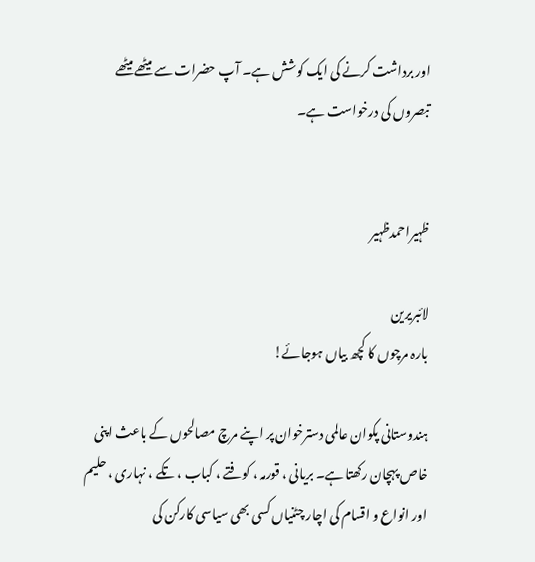اور برداشت کرنے کی ایک کوشش ہے۔ آپ حضرات سے میٹھے میٹھے تبصروں کی درخواست ہے۔


ظہیراحمدظہیر

لائبریرین
بارہ مرچوں کا کچھ بیاں ہوجائے!

ہندوستانی پکوان عالمی دسترخوان پر اپنے مرچ مصالحوں کے باعث اپنی خاص پہچان رکھتا ہے۔ بریانی ، قورمہ ، کوفتے ، کباب ، تکے ، نہاری ، حلیم اور انواع و اقسام کی اچار چٹنیاں کسی بھی سیاسی کارکن کی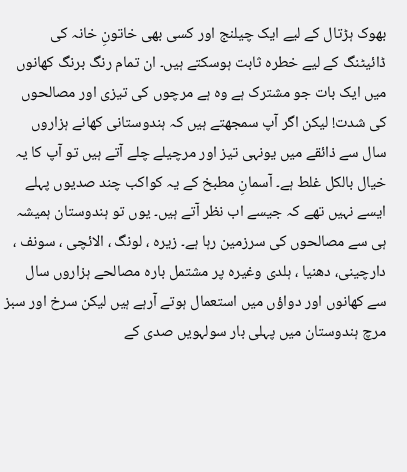بھوک ہڑتال کے لیے ایک چیلنج اور کسی بھی خاتونِ خانہ کی ڈائیٹنگ کے لیے خطرہ ثابت ہوسکتے ہیں۔ ان تمام رنگ برنگ کھانوں میں ایک بات جو مشترک ہے وہ ہے مرچوں کی تیزی اور مصالحوں کی شدت! لیکن اگر آپ سمجھتے ہیں کہ ہندوستانی کھانے ہزاروں سال سے ذائقے میں یونہی تیز اور مرچیلے چلے آتے ہیں تو آپ کا یہ خیال بالکل غلط ہے۔ آسمانِ مطبخ کے یہ کواکب چند صدیوں پہلے ایسے نہیں تھے کہ جیسے اب نظر آتے ہیں۔ یوں تو ہندوستان ہمیشہ ہی سے مصالحوں کی سرزمین رہا ہے۔ زیرہ ، لونگ ، الائچی ، سونف ، دارچینی، دھنیا ، ہلدی وغیرہ پر مشتمل بارہ مصالحے ہزاروں سال سے کھانوں اور دواؤں میں استعمال ہوتے آرہے ہیں لیکن سرخ اور سبز مرچ ہندوستان میں پہلی بار سولہویں صدی کے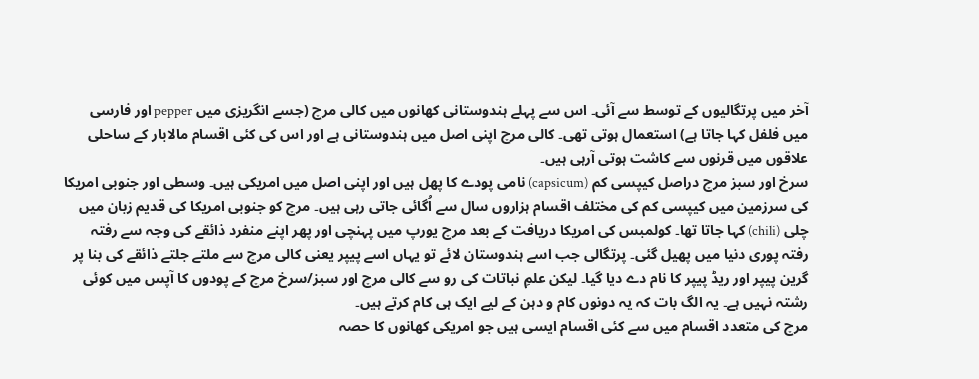آخر میں پرتگالیوں کے توسط سے آئی۔ اس سے پہلے ہندوستانی کھانوں میں کالی مرچ (جسے انگریزی میں pepper اور فارسی میں فلفل کہا جاتا ہے) استعمال ہوتی تھی۔ کالی مرچ اپنی اصل میں ہندوستانی ہے اور اس کی کئی اقسام مالابار کے ساحلی علاقوں میں قرنوں سے کاشت ہوتی آرہی ہیں۔
سرخ اور سبز مرچ دراصل کیپسی کم (capsicum) نامی پودے کا پھل ہیں اور اپنی اصل میں امریکی ہیں۔ وسطی اور جنوبی امریکا کی سرزمین میں کیپسی کم کی مختلف اقسام ہزاروں سال سے اُگائی جاتی رہی ہیں۔ مرچ کو جنوبی امریکا کی قدیم زبان میں چلی (chili) کہا جاتا تھا۔ کولمبس کی امریکا دریافت کے بعد مرچ یورپ میں پہنچی اور پھر اپنے منفرد ذائقے کی وجہ سے رفتہ رفتہ پوری دنیا میں پھیل گئی۔ پرتگالی جب اسے ہندوستان لائے تو یہاں اسے پیپر یعنی کالی مرچ سے ملتے جلتے ذائقے کی بنا پر گرین پیپر اور ریڈ پیپر کا نام دے دیا گیا۔ لیکن علمِ نباتات کی رو سے کالی مرچ اور سبز/سرخ مرچ کے پودوں کا آپس میں کوئی رشتہ نہیں ہے۔ یہ الگ بات کہ یہ دونوں کام و دہن کے لیے ایک ہی کام کرتے ہیں۔
مرچ کی متعدد اقسام میں سے کئی اقسام ایسی ہیں جو امریکی کھانوں کا حصہ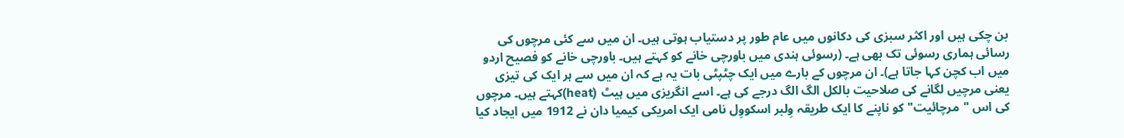بن چکی ہیں اور اکثر سبزی کی دکانوں میں عام طور پر دستیاب ہوتی ہیں۔ ان میں سے کئی مرچوں کی رسائی ہماری رسوئی تک بھی ہے۔ (رسوئی ہندی میں باورچی خانے کو کہتے ہیں۔ باورچی خانے کو فصیح اردو میں اب کچن کہا جاتا ہے)۔ ان مرچوں کے بارے میں ایک چٹپٹی بات یہ ہے کہ ان میں سے ہر ایک کی تیزی یعنی مرچیں لگانے کی صلاحیت بالکل الگ الگ درجے کی ہے۔ اسے انگریزی میں ہیٹ (heat)کہتے ہیں۔ مرچوں کی اس "مرچائیت" کو ناپنے کا ایک طریقہ وِلبر اسکووِل نامی ایک امریکی کیمیا دان نے 1912 میں ایجاد کیا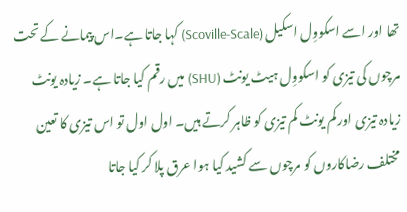تھا اور اسے اسکووِل اسکیل (Scoville-Scale) کہا جاتا ہے۔اس پیمانے کے تحت مرچوں کی تیزی کو اسکووِل ہیٹ یونٹ (SHU) میں رقم کیا جاتا ہے۔ زیادہ یونٹ زیادہ تیزی اور کم یونٹ کم تیزی کو ظاہر کرتے ہیں۔ اول اول تو اس تیزی کا تعین مختلف رضاکاروں کو مرچوں سے کشید کیا ہوا عرق پلا کر کیا جاتا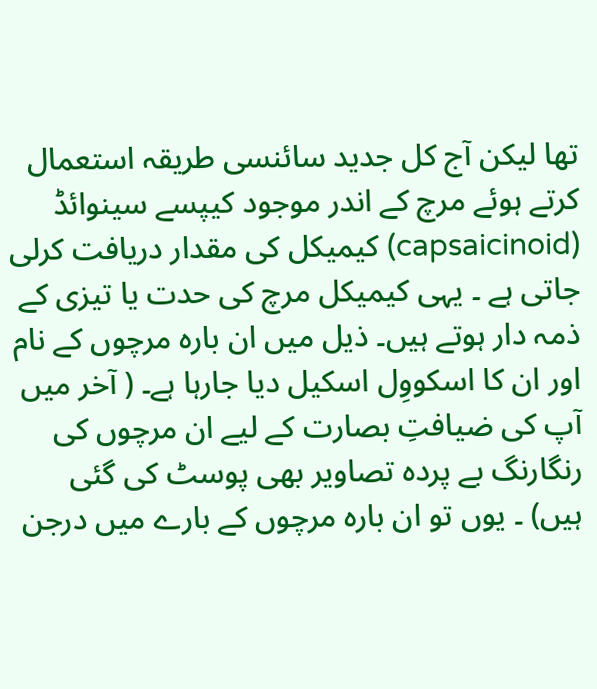تھا لیکن آج کل جدید سائنسی طریقہ استعمال کرتے ہوئے مرچ کے اندر موجود کیپسے سینوائڈ (capsaicinoid) کیمیکل کی مقدار دریافت کرلی جاتی ہے ۔ یہی کیمیکل مرچ کی حدت یا تیزی کے ذمہ دار ہوتے ہیں۔ ذیل میں ان بارہ مرچوں کے نام اور ان کا اسکووِل اسکیل دیا جارہا ہے۔ ( آخر میں آپ کی ضیافتِ بصارت کے لیے ان مرچوں کی رنگارنگ بے پردہ تصاویر بھی پوسٹ کی گئی ہیں) ۔ یوں تو ان بارہ مرچوں کے بارے میں درجن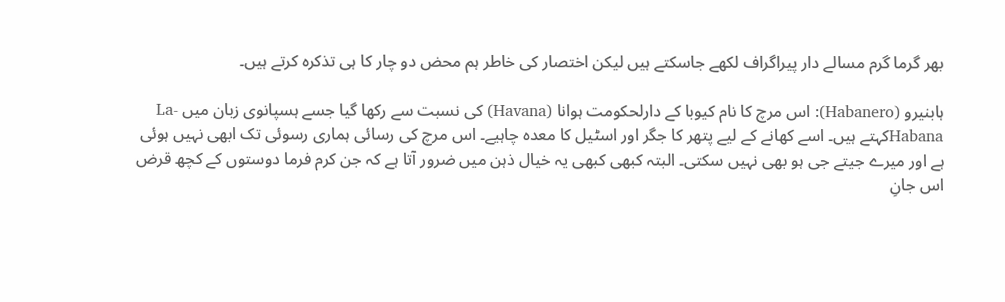بھر گرما گرم مسالے دار پیراگراف لکھے جاسکتے ہیں لیکن اختصار کی خاطر ہم محض دو چار کا ہی تذکرہ کرتے ہیں۔

ہابنیرو (Habanero): اس مرچ کا نام کیوبا کے دارلحکومت ہوانا (Havana) کی نسبت سے رکھا گیا جسے ہسپانوی زبان میں La-Habanaکہتے ہیں۔ اسے کھانے کے لیے پتھر کا جگر اور اسٹیل کا معدہ چاہیے۔ اس مرچ کی رسائی ہماری رسوئی تک ابھی نہیں ہوئی ہے اور میرے جیتے جی ہو بھی نہیں سکتی۔ البتہ کبھی کبھی یہ خیال ذہن میں ضرور آتا ہے کہ جن کرم فرما دوستوں کے کچھ قرض اس جانِ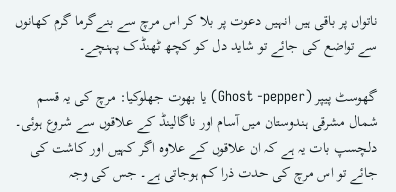ناتواں پر باقی ہیں انہیں دعوت پر بلا کر اس مرچ سے بنےگرما گرم کھانوں سے تواضع کی جائے تو شاید دل کو کچھ ٹھنڈک پہنچے۔

گھوسٹ پیپر (Ghost -pepper) یا بھوت جھلوکیا: مرچ کی یہ قسم شمال مشرقی ہندوستان میں آسام اور ناگالینڈ کے علاقوں سے شروع ہوئی۔ دلچسپ بات یہ ہے کہ ان علاقوں کے علاوہ اگر کہیں اور کاشت کی جائے تو اس مرچ کی حدت ذرا کم ہوجاتی ہے۔ جس کی وجہ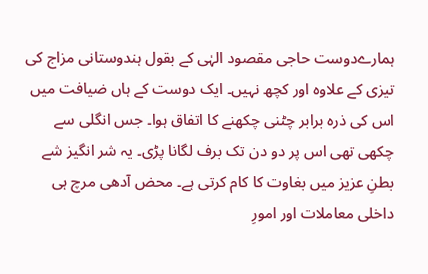ہمارےدوست حاجی مقصود الہٰی کے بقول ہندوستانی مزاج کی تیزی کے علاوہ اور کچھ نہیں۔ ایک دوست کے ہاں ضیافت میں اس کی ذرہ برابر چٹنی چکھنے کا اتفاق ہوا۔ جس انگلی سے چکھی تھی اس پر دو دن تک برف لگانا پڑی۔ یہ شر انگیز شے بطنِ عزیز میں بغاوت کا کام کرتی ہے۔ محض آدھی مرچ ہی داخلی معاملات اور امورِ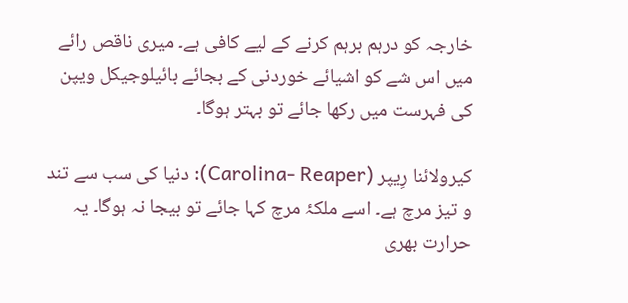خارجہ کو درہم برہم کرنے کے لیے کافی ہے۔ میری ناقص رائے میں اس شے کو اشیائے خوردنی کے بجائے بائیلوجیکل ویپن کی فہرست میں رکھا جائے تو بہتر ہوگا۔

کیرولائنا رِیپر (Carolina- Reaper): دنیا کی سب سے تند و تیز مرچ ہے۔ اسے ملکۂ مرچ کہا جائے تو بیجا نہ ہوگا۔ یہ حرارت بھری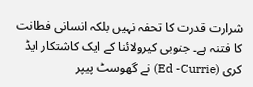شرارت قدرت کا تحفہ نہیں بلکہ انسانی فطانت کا فتنہ ہے۔ جنوبی کیرولائنا کے ایک کاشتکار ایڈ کری (Ed -Currie) نے گھوسٹ پیپر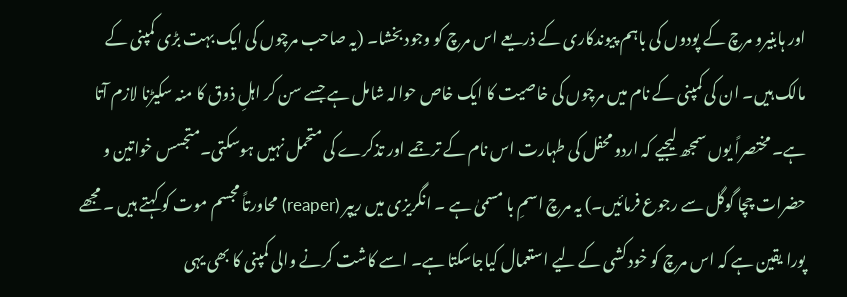اور ہابنیرو مرچ کے پودوں کی باہم پیوندکاری کے ذریعے اس مرچ کو وجود بخشا۔ (یہ صاحب مرچوں کی ایک بہت بڑی کمپنی کے مالک ہیں۔ ان کی کمپنی کے نام میں مرچوں کی خاصیت کا ایک خاص حوالہ شامل ہے جسے سن کر اہلِ ذوق کا منہ سکیڑنا لازم آتا ہے۔ مختصراً یوں سمجھ لیجیے کہ اردو محفل کی طہارت اس نام کے ترجمے اور تذکرے کی متحمل نہیں ہوسکتی۔متجسس خواتین و حضرات چچا گوگل سے رجوع فرمائیں۔) یہ مرچ اسمِ با مسمیٰ ہے ۔ انگریزی میں ریپر (reaper) محاورتاً مجسم موت کو کہتے ہیں ۔ مجھے پورا یقین ہے کہ اس مرچ کو خود کشی کے لیے استعمال کیاجاسکتا ہے۔ اسے کاشت کرنے والی کمپنی کا بھی یہی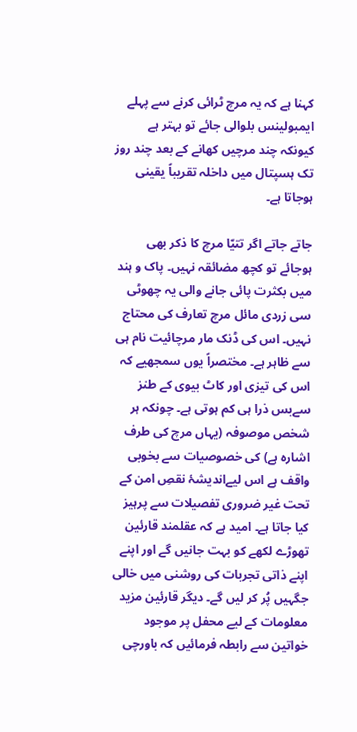کہنا ہے کہ یہ مرچ ٹرائی کرنے سے پہلے ایمبولینس بلوالی جائے تو بہتر ہے کیونکہ چند مرچیں کھانے کے بعد چند روز تک ہسپتال میں داخلہ تقریباً یقینی ہوجاتا ہے۔

جاتے جاتے اگر تتیّا مرچ کا ذکر بھی ہوجائے تو کچھ مضائقہ نہیں۔ پاک و ہند میں بکثرت پائی جانے والی یہ چھوٹی سی زردی مائل مرچ تعارف کی محتاج نہیں۔ اس کی ڈنک مار مرچائیت نام ہی سے ظاہر ہے۔ مختصراً یوں سمجھیے کہ اس کی تیزی اور کاٹ بیوی کے طنز سےبس ذرا ہی کم ہوتی ہے۔ چونکہ ہر شخص موصوفہ (یہاں مرچ کی طرف اشارہ ہے) کی خصوصیات سے بخوبی واقف ہے اس لیےاندیشۂ نقصِ امن کے تحت غیر ضروری تفصیلات سے پرہیز کیا جاتا ہے۔ امید ہے کہ عقلمند قارئین تھوڑے لکھے کو بہت جانیں گے اور اپنے اپنے ذاتی تجربات کی روشنی میں خالی جگہیں پُر کر لیں گے۔ دیگر قارئین مزید معلومات کے لیے محفل پر موجود خواتین سے رابطہ فرمائیں کہ باورچی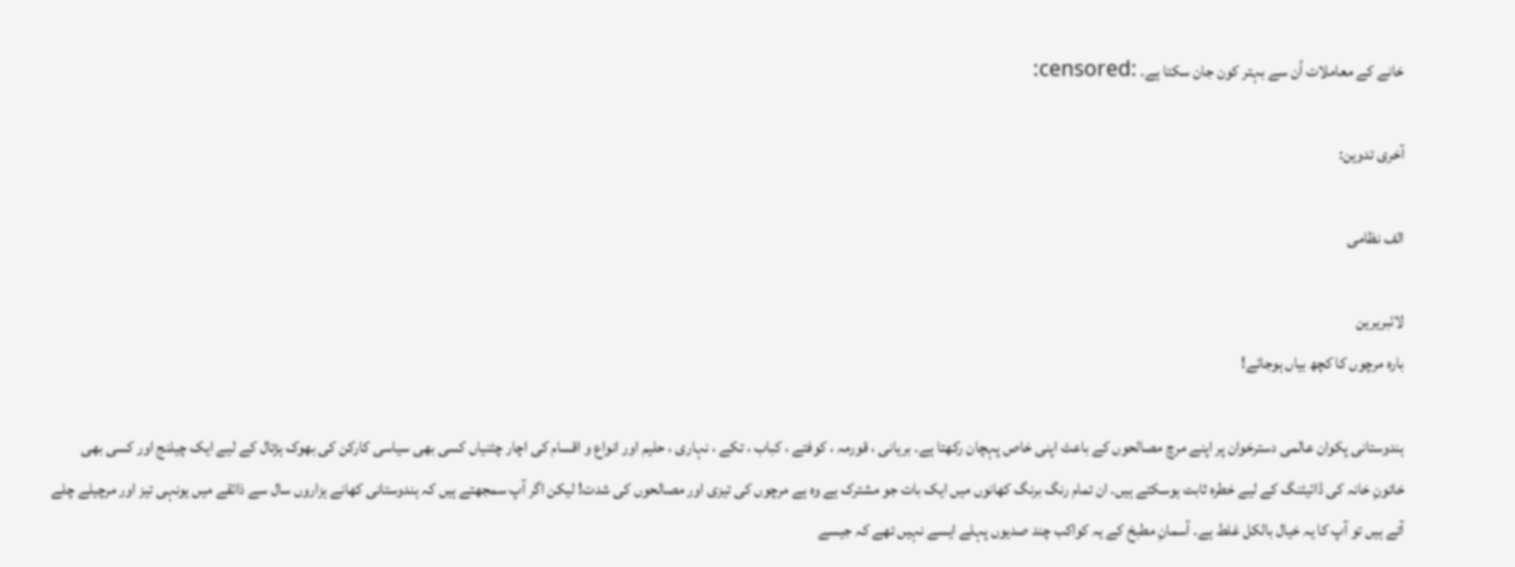خانے کے معاملات اُن سے بہتر کون جان سکتا ہے۔ :censored:

آخری تدوین:

الف نظامی

لائبریرین
بارہ مرچوں کا کچھ بیاں ہوجائے!

ہندوستانی پکوان عالمی دسترخوان پر اپنے مرچ مصالحوں کے باعث اپنی خاص پہچان رکھتا ہے۔ بریانی ، قورمہ ، کوفتے ، کباب ، تکے ، نہاری ، حلیم اور انواع و اقسام کی اچار چٹنیاں کسی بھی سیاسی کارکن کی بھوک ہڑتال کے لیے ایک چیلنج اور کسی بھی خاتونِ خانہ کی ڈائیٹنگ کے لیے خطرہ ثابت ہوسکتے ہیں۔ ان تمام رنگ برنگ کھانوں میں ایک بات جو مشترک ہے وہ ہے مرچوں کی تیزی اور مصالحوں کی شدت! لیکن اگر آپ سمجھتے ہیں کہ ہندوستانی کھانے ہزاروں سال سے ذائقے میں یونہی تیز اور مرچیلے چلے آتے ہیں تو آپ کا یہ خیال بالکل غلط ہے۔ آسمانِ مطبخ کے یہ کواکب چند صدیوں پہلے ایسے نہیں تھے کہ جیسے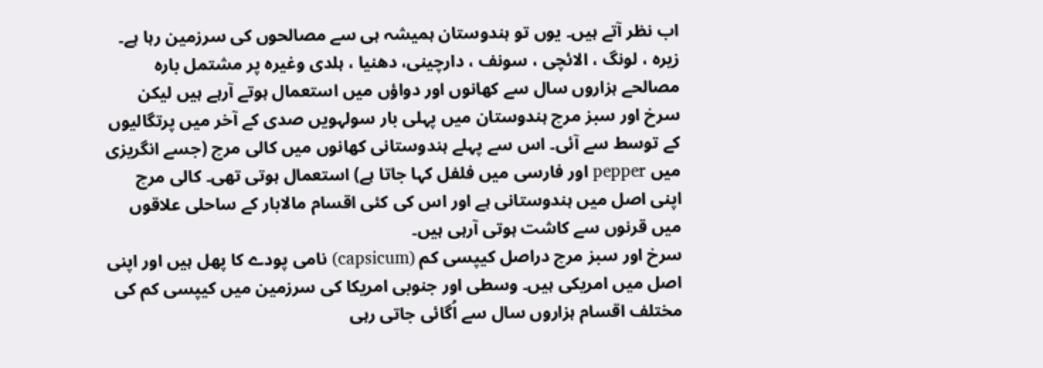اب نظر آتے ہیں۔ یوں تو ہندوستان ہمیشہ ہی سے مصالحوں کی سرزمین رہا ہے۔ زیرہ ، لونگ ، الائچی ، سونف ، دارچینی، دھنیا ، ہلدی وغیرہ پر مشتمل بارہ مصالحے ہزاروں سال سے کھانوں اور دواؤں میں استعمال ہوتے آرہے ہیں لیکن سرخ اور سبز مرچ ہندوستان میں پہلی بار سولہویں صدی کے آخر میں پرتگالیوں کے توسط سے آئی۔ اس سے پہلے ہندوستانی کھانوں میں کالی مرچ (جسے انگریزی میں pepper اور فارسی میں فلفل کہا جاتا ہے) استعمال ہوتی تھی۔ کالی مرچ اپنی اصل میں ہندوستانی ہے اور اس کی کئی اقسام مالابار کے ساحلی علاقوں میں قرنوں سے کاشت ہوتی آرہی ہیں۔
سرخ اور سبز مرچ دراصل کیپسی کم (capsicum) نامی پودے کا پھل ہیں اور اپنی اصل میں امریکی ہیں۔ وسطی اور جنوبی امریکا کی سرزمین میں کیپسی کم کی مختلف اقسام ہزاروں سال سے اُگائی جاتی رہی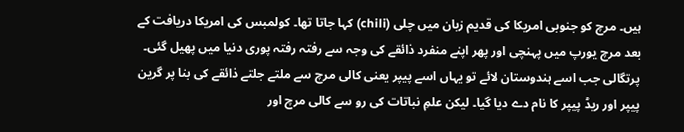ہیں۔ مرچ کو جنوبی امریکا کی قدیم زبان میں چلی (chili) کہا جاتا تھا۔ کولمبس کی امریکا دریافت کے بعد مرچ یورپ میں پہنچی اور پھر اپنے منفرد ذائقے کی وجہ سے رفتہ رفتہ پوری دنیا میں پھیل گئی۔ پرتگالی جب اسے ہندوستان لائے تو یہاں اسے پیپر یعنی کالی مرچ سے ملتے جلتے ذائقے کی بنا پر گرین پیپر اور ریڈ پیپر کا نام دے دیا گیا۔ لیکن علمِ نباتات کی رو سے کالی مرچ اور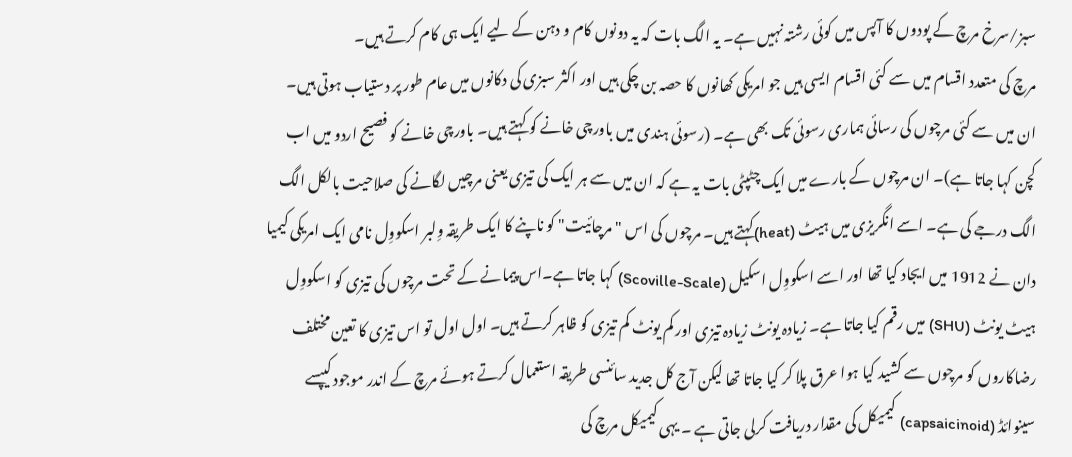سبز/سرخ مرچ کے پودوں کا آپس میں کوئی رشتہ نہیں ہے۔ یہ الگ بات کہ یہ دونوں کام و دہن کے لیے ایک ہی کام کرتے ہیں۔
مرچ کی متعدد اقسام میں سے کئی اقسام ایسی ہیں جو امریکی کھانوں کا حصہ بن چکی ہیں اور اکثر سبزی کی دکانوں میں عام طور پر دستیاب ہوتی ہیں۔ ان میں سے کئی مرچوں کی رسائی ہماری رسوئی تک بھی ہے۔ (رسوئی ہندی میں باورچی خانے کو کہتے ہیں۔ باورچی خانے کو فصیح اردو میں اب کچن کہا جاتا ہے)۔ ان مرچوں کے بارے میں ایک چٹپٹی بات یہ ہے کہ ان میں سے ہر ایک کی تیزی یعنی مرچیں لگانے کی صلاحیت بالکل الگ الگ درجے کی ہے۔ اسے انگریزی میں ہیٹ (heat)کہتے ہیں۔ مرچوں کی اس "مرچائیت" کو ناپنے کا ایک طریقہ وِلبر اسکووِل نامی ایک امریکی کیمیا دان نے 1912 میں ایجاد کیا تھا اور اسے اسکووِل اسکیل (Scoville-Scale) کہا جاتا ہے۔اس پیمانے کے تحت مرچوں کی تیزی کو اسکووِل ہیٹ یونٹ (SHU) میں رقم کیا جاتا ہے۔ زیادہ یونٹ زیادہ تیزی اور کم یونٹ کم تیزی کو ظاہر کرتے ہیں۔ اول اول تو اس تیزی کا تعین مختلف رضاکاروں کو مرچوں سے کشید کیا ہوا عرق پلا کر کیا جاتا تھا لیکن آج کل جدید سائنسی طریقہ استعمال کرتے ہوئے مرچ کے اندر موجود کیپسے سینوائڈ (capsaicinoid) کیمیکل کی مقدار دریافت کرلی جاتی ہے ۔ یہی کیمیکل مرچ کی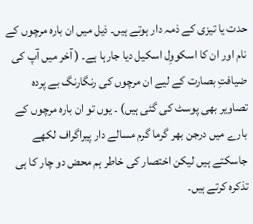حدت یا تیزی کے ذمہ دار ہوتے ہیں۔ ذیل میں ان بارہ مرچوں کے نام اور ان کا اسکووِل اسکیل دیا جارہا ہے۔ ( آخر میں آپ کی ضیافتِ بصارت کے لیے ان مرچوں کی رنگارنگ بے پردہ تصاویر بھی پوسٹ کی گئی ہیں) ۔ یوں تو ان بارہ مرچوں کے بارے میں درجن بھر گرما گرم مسالے دار پیراگراف لکھے جاسکتے ہیں لیکن اختصار کی خاطر ہم محض دو چار کا ہی تذکرہ کرتے ہیں۔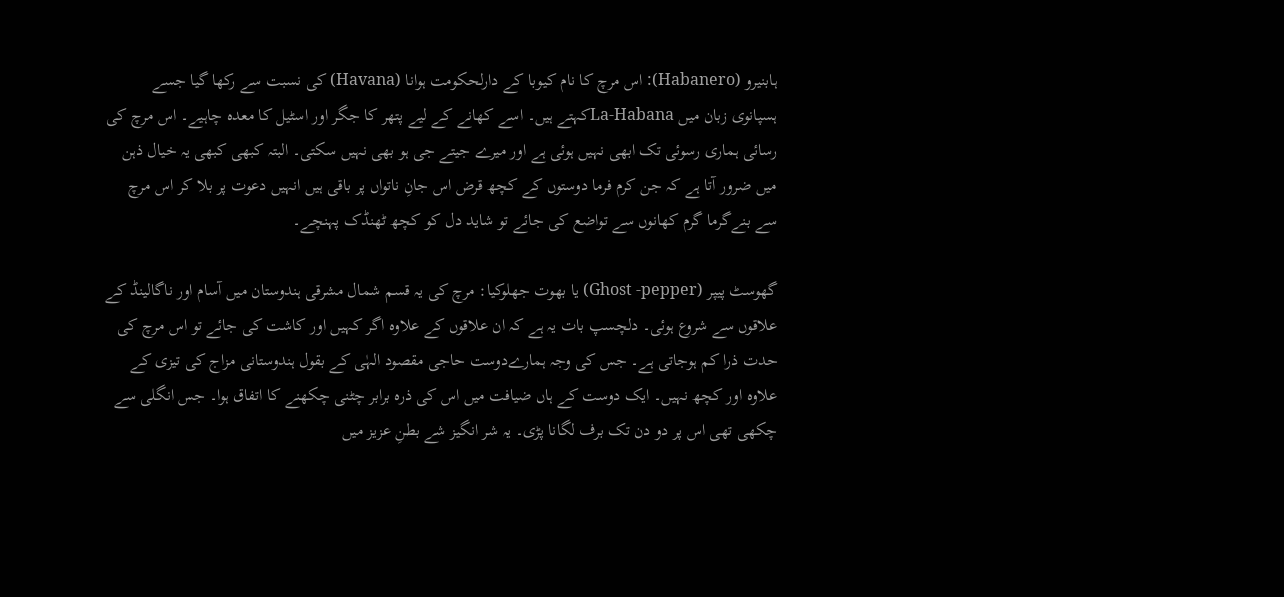ہابنیرو (Habanero): اس مرچ کا نام کیوبا کے دارلحکومت ہوانا (Havana) کی نسبت سے رکھا گیا جسے ہسپانوی زبان میں La-Habanaکہتے ہیں۔ اسے کھانے کے لیے پتھر کا جگر اور اسٹیل کا معدہ چاہیے۔ اس مرچ کی رسائی ہماری رسوئی تک ابھی نہیں ہوئی ہے اور میرے جیتے جی ہو بھی نہیں سکتی۔ البتہ کبھی کبھی یہ خیال ذہن میں ضرور آتا ہے کہ جن کرم فرما دوستوں کے کچھ قرض اس جانِ ناتواں پر باقی ہیں انہیں دعوت پر بلا کر اس مرچ سے بنےگرما گرم کھانوں سے تواضع کی جائے تو شاید دل کو کچھ ٹھنڈک پہنچے۔

گھوسٹ پیپر (Ghost -pepper) یا بھوت جھلوکیا: مرچ کی یہ قسم شمال مشرقی ہندوستان میں آسام اور ناگالینڈ کے علاقوں سے شروع ہوئی۔ دلچسپ بات یہ ہے کہ ان علاقوں کے علاوہ اگر کہیں اور کاشت کی جائے تو اس مرچ کی حدت ذرا کم ہوجاتی ہے۔ جس کی وجہ ہمارےدوست حاجی مقصود الہٰی کے بقول ہندوستانی مزاج کی تیزی کے علاوہ اور کچھ نہیں۔ ایک دوست کے ہاں ضیافت میں اس کی ذرہ برابر چٹنی چکھنے کا اتفاق ہوا۔ جس انگلی سے چکھی تھی اس پر دو دن تک برف لگانا پڑی۔ یہ شر انگیز شے بطنِ عزیز میں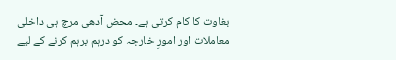بغاوت کا کام کرتی ہے۔ محض آدھی مرچ ہی داخلی معاملات اور امورِ خارجہ کو درہم برہم کرنے کے لیے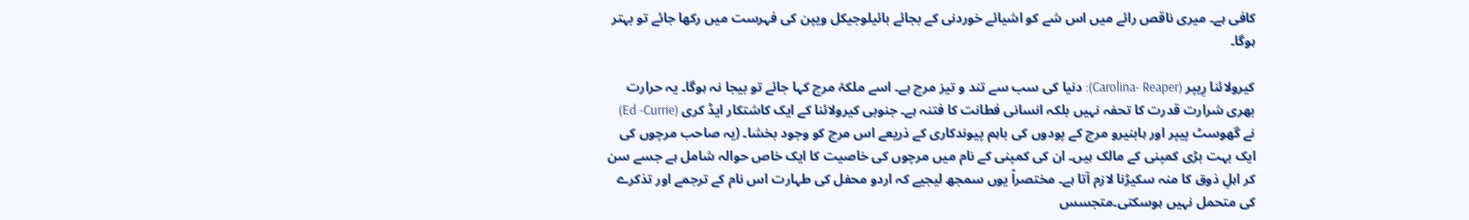کافی ہے۔ میری ناقص رائے میں اس شے کو اشیائے خوردنی کے بجائے بائیلوجیکل ویپن کی فہرست میں رکھا جائے تو بہتر ہوگا۔

کیرولائنا رِیپر (Carolina- Reaper): دنیا کی سب سے تند و تیز مرچ ہے۔ اسے ملکۂ مرچ کہا جائے تو بیجا نہ ہوگا۔ یہ حرارت بھری شرارت قدرت کا تحفہ نہیں بلکہ انسانی فطانت کا فتنہ ہے۔ جنوبی کیرولائنا کے ایک کاشتکار ایڈ کری (Ed -Currie) نے گھوسٹ پیپر اور ہابنیرو مرچ کے پودوں کی باہم پیوندکاری کے ذریعے اس مرچ کو وجود بخشا۔ (یہ صاحب مرچوں کی ایک بہت بڑی کمپنی کے مالک ہیں۔ ان کی کمپنی کے نام میں مرچوں کی خاصیت کا ایک خاص حوالہ شامل ہے جسے سن کر اہلِ ذوق کا منہ سکیڑنا لازم آتا ہے۔ مختصراً یوں سمجھ لیجیے کہ اردو محفل کی طہارت اس نام کے ترجمے اور تذکرے کی متحمل نہیں ہوسکتی۔متجسس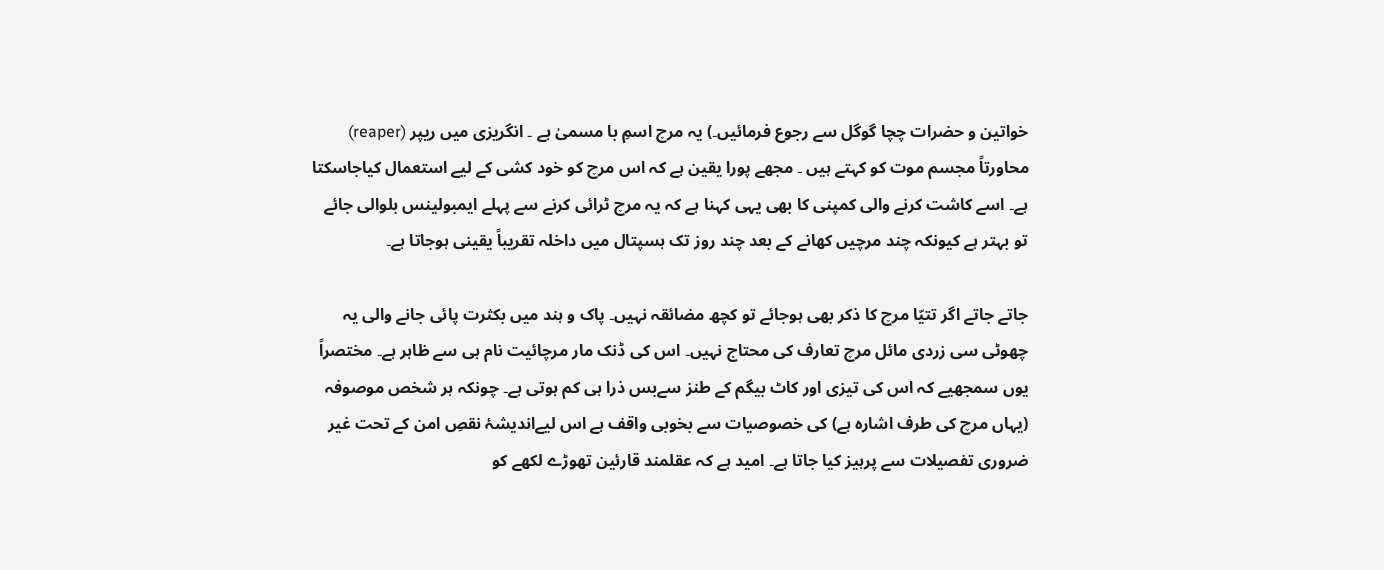خواتین و حضرات چچا گوگل سے رجوع فرمائیں۔) یہ مرچ اسمِ با مسمیٰ ہے ۔ انگریزی میں ریپر (reaper) محاورتاً مجسم موت کو کہتے ہیں ۔ مجھے پورا یقین ہے کہ اس مرچ کو خود کشی کے لیے استعمال کیاجاسکتا ہے۔ اسے کاشت کرنے والی کمپنی کا بھی یہی کہنا ہے کہ یہ مرچ ٹرائی کرنے سے پہلے ایمبولینس بلوالی جائے تو بہتر ہے کیونکہ چند مرچیں کھانے کے بعد چند روز تک ہسپتال میں داخلہ تقریباً یقینی ہوجاتا ہے۔

جاتے جاتے اگر تتیّا مرچ کا ذکر بھی ہوجائے تو کچھ مضائقہ نہیں۔ پاک و ہند میں بکثرت پائی جانے والی یہ چھوٹی سی زردی مائل مرچ تعارف کی محتاج نہیں۔ اس کی ڈنک مار مرچائیت نام ہی سے ظاہر ہے۔ مختصراً یوں سمجھیے کہ اس کی تیزی اور کاٹ بیگم کے طنز سےبس ذرا ہی کم ہوتی ہے۔ چونکہ ہر شخص موصوفہ (یہاں مرچ کی طرف اشارہ ہے) کی خصوصیات سے بخوبی واقف ہے اس لیےاندیشۂ نقصِ امن کے تحت غیر ضروری تفصیلات سے پرہیز کیا جاتا ہے۔ امید ہے کہ عقلمند قارئین تھوڑے لکھے کو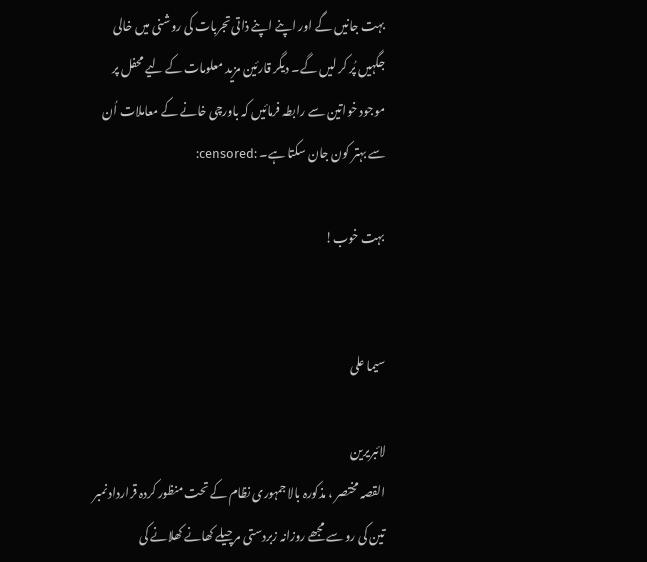بہت جانیں گے اور اپنے اپنے ذاتی تجربات کی روشنی میں خالی جگہیں پُر کر لیں گے۔ دیگر قارئین مزید معلومات کے لیے محفل پر موجود خواتین سے رابطہ فرمائیں کہ باورچی خانے کے معاملات اُن سے بہتر کون جان سکتا ہے۔ :censored:

بہت خوب!


سیما علی

لائبریرین
القصہ مختصر ، مذکورہ بالا جمہوری نظام کے تحت منظور کردہ قرارداد نمبر تین کی رو سے مجھے روزانہ زبردستی مرچیلے کھانے کھلانے کی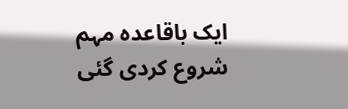ایک باقاعدہ مہم شروع کردی گئی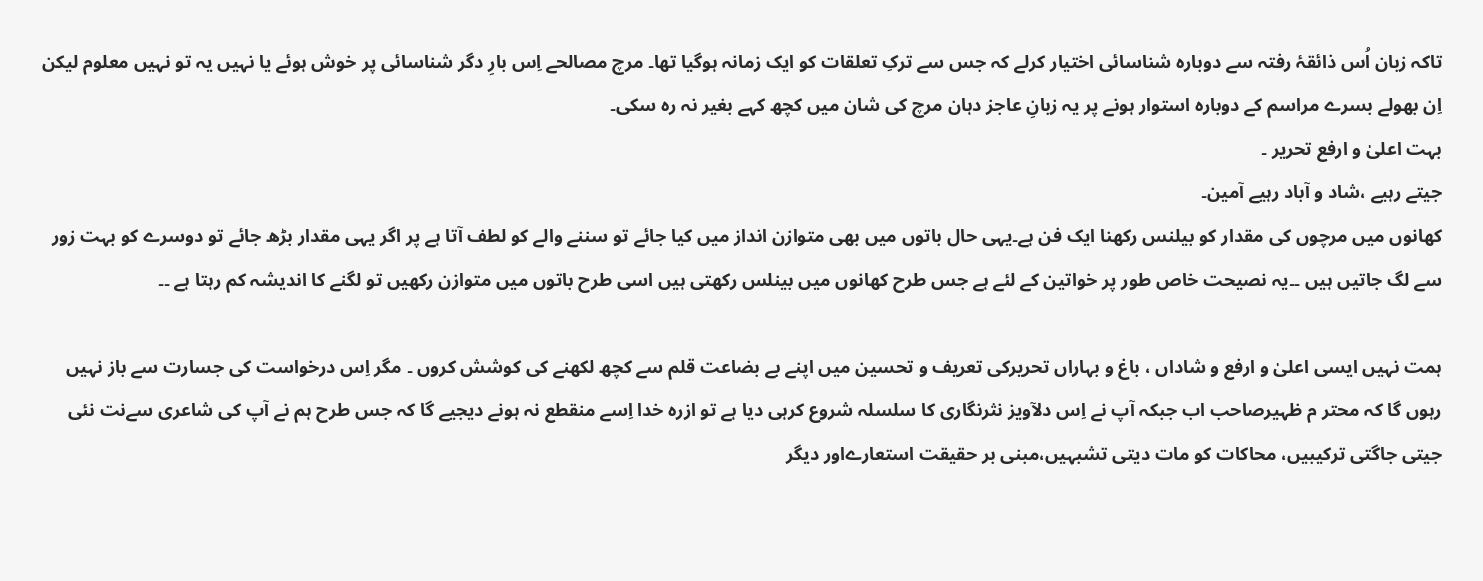تاکہ زبان اُس ذائقۂ رفتہ سے دوبارہ شناسائی اختیار کرلے کہ جس سے ترکِ تعلقات کو ایک زمانہ ہوگیا تھا۔ مرچ مصالحے اِس بارِ دگر شناسائی پر خوش ہوئے یا نہیں یہ تو نہیں معلوم لیکن اِن بھولے بسرے مراسم کے دوبارہ استوار ہونے پر یہ زبانِ عاجز دہان مرچ کی شان میں کچھ کہے بغیر نہ رہ سکی۔
بہت اعلیٰ و ارفع تحریر ۔
جیتے رہیے ،شاد و آباد رہیے آمین۔
کھانوں میں مرچوں کی مقدار کو بیلنس رکھنا ایک فن ہے۔یہی حال باتوں میں بھی متوازن انداز میں کیا جائے تو سننے والے کو لطف آتا ہے پر اگر یہی مقدار بڑھ جائے تو دوسرے کو بہت زور سے لگ جاتیں ہیں ۔۔یہ نصیحت خاص طور پر خواتین کے لئے ہے جس طرح کھانوں میں بینلس رکھتی ہیں اسی طرح باتوں میں متوازن رکھیں تو لگنے کا اندیشہ کم رہتا ہے ۔۔

ہمت نہیں ایسی اعلیٰ و ارفع و شاداں ، باغ و بہاراں تحریرکی تعریف و تحسین میں اپنے بے بضاعت قلم سے کچھ لکھنے کی کوشش کروں ۔ مگر اِس درخواست کی جسارت سے باز نہیں رہوں گا کہ محتر م ظہیرصاحب اب جبکہ آپ نے اِس دلآویز نثرنگاری کا سلسلہ شروع کرہی دیا ہے تو ازرہ خدا اِسے منقطع نہ ہونے دیجیے گا کہ جس طرح ہم نے آپ کی شاعری سےنت نئی جیتی جاگتی ترکیبیں، محاکات کو مات دیتی تشبہیں،مبنی بر حقیقت استعارےاور دیگر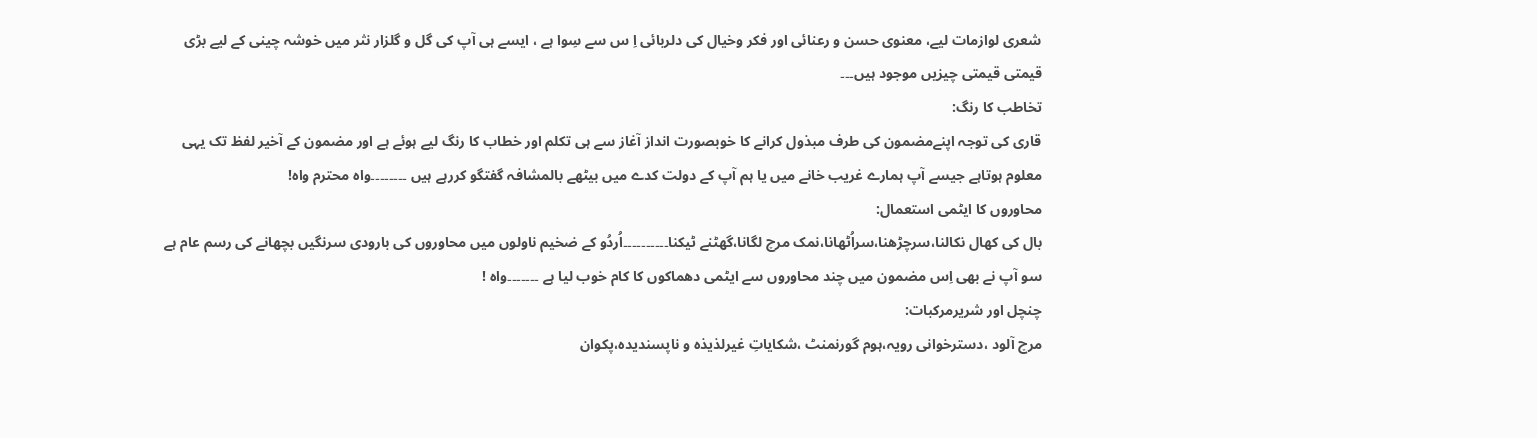شعری لوازمات لیے، معنوی حسن و رعنائی اور فکر وخیال کی دلربائی اِ س سے سِوا ہے ، ایسے ہی آپ کی گل و گلزار نثر میں خوشہ چینی کے لیے بڑی قیمتی قیمتی چیزیں موجود ہیں۔۔۔
تخاطب کا رنگ:
قاری کی توجہ اپنےمضمون کی طرف مبذول کرانے کا خوبصورت انداز آغاز سے ہی تکلم اور خطاب کا رنگ لیے ہوئے ہے اور مضمون کے آخیر لفظ تک یہی معلوم ہوتاہے جیسے آپ ہمارے غریب خانے میں یا ہم آپ کے دولت کدے میں بیٹھے بالمشافہ گفتگو کررہے ہیں ۔۔۔۔۔۔۔۔واہ محترم واہ!
محاوروں کا ایٹمی استعمال:
بال کی کھال نکالنا،سرچڑھنا،سراُٹھانا،نمک مرچ لگانا،گھٹنے ٹیکنا۔۔۔۔۔۔۔۔۔۔اُردُو کے ضخیم ناولوں میں محاوروں کی بارودی سرنگیں بچھانے کی رسم عام ہے سو آپ نے بھی اِس مضمون میں چند محاوروں سے ایٹمی دھماکوں کا کام خوب لیا ہے ۔۔۔۔۔۔۔واہ !
چنچل اور شریرمرکبات:
مرچ آلود ،دسترخوانی رویہ،ہوم گورنمنٹ ،شکایاتِ غیرلذیذہ و ناپسندیدہ،پکوان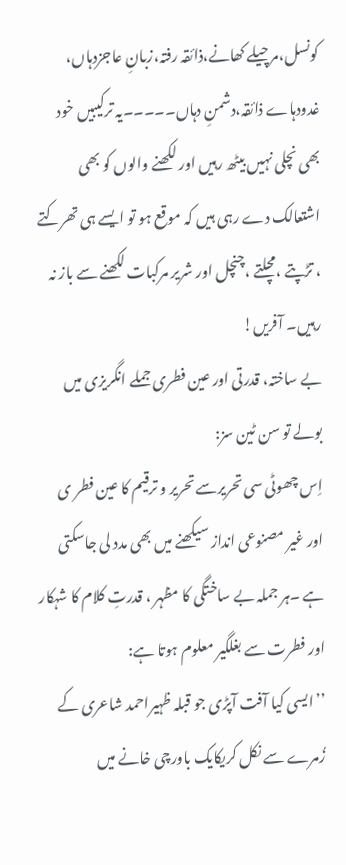کونسل،مرچیلے کھانے،ذائقہ رفتہ،زبانِ عاجزدہاں، غدودہاے ذائقہ،دشمنِ دہاں۔۔۔۔۔یہ ترکیبیں خود بھی نچلی نہیں بیٹھ رہیں اور لکھنے والوں کو بھی اشتعالک دے رہی ہیں کہ موقع ہو تو ایسے ہی تھرکتے ، تڑپتے ،مچلتے ،چنچل اور شریر مرکبات لکھنے سے باز نہ رہیں۔ آفریں!
بے ساختہ، قدرتی اور عین فطری جملے انگریزی میں بولے تو سن ٹین سز:
اِس چھوٹی سی تحریرسے تحریر و ترقیم کا عین فطر ی اور غیر مصنوعی انداز سیکھنے میں بھی مدد لی جاسکتی ہے ۔ہر جملہ بے ساختگی کا مظہر ، قدرتِ کلام کا شہکار اور فطرت سے بغلگیر معلوم ہوتا ہے:
’’ایسی کیا آفت آپڑی جو قبلہ ظہیراحمد شاعری کے زُمرے سے نکل کریکایک باورچی خانے میں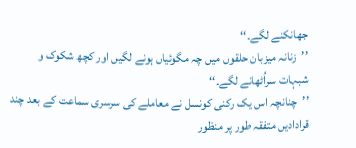جھانکنے لگے۔‘‘
’’زنانہ میزبان حلقوں میں چہ مگوئیاں ہونے لگیں اور کچھ شکوک و شبہات سراُٹھانے لگے۔‘‘
’’چنانچہ اس یک رکنی کونسل نے معاملے کی سرسری سماعت کے بعد چند قرادادیں متفقہ طور پر منظور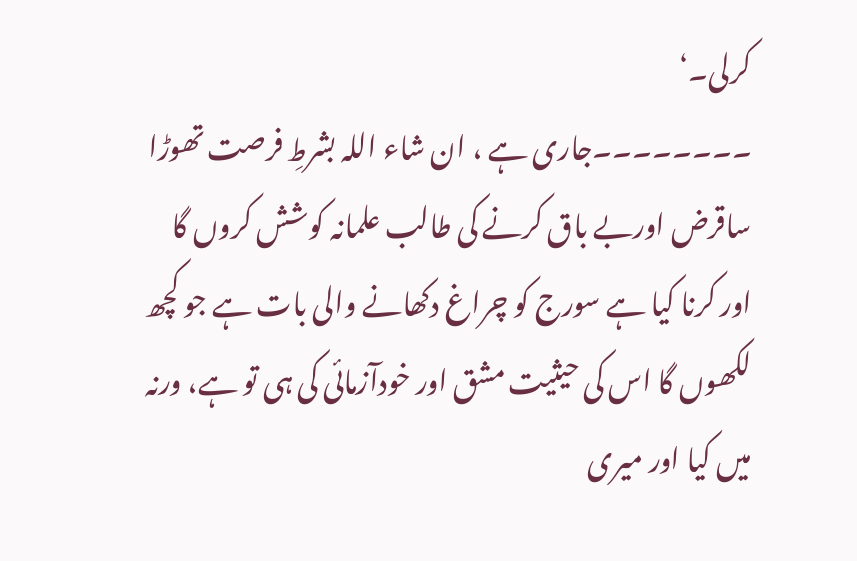کرلی۔‘
۔۔۔۔۔۔۔۔جاری ہے ، ان شاء اللہ بشرطِ فرصت تھوڑا ساقرض اوربے باق کرنے کی طالب علمانہ کوشش کروں گا اور کرنا کیا ہے سورج کو چراغ دکھانے والی بات ہے جو کچھ لکھوں گا اس کی حیثیت مشق اور خودآزمائی کی ہی تو ہے، ورنہ میں کیا اور میری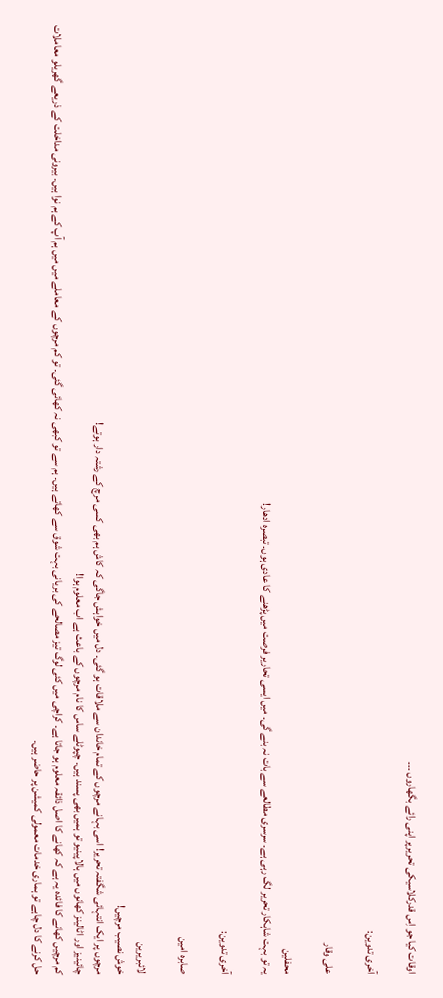اوقات کیا جو اِس قدرکلاسیکی تحریرپر اپنی رائے بگھاروں ۔۔۔

آخری تدوین:

علی وقار

محفلین
یہ تو بہت شاہکار تحریر لگ رہی ہے۔ سرسری مطالعے سے بات نہ بنے گی۔ میں ایسی تحاریر فرصت میں پڑھنے کا عادی ہوں۔ تبصرہ ادھار!

آخری تدوین:

صابرہ امین

لائبریرین
خوش نصیب مرچیں!
مرچوں پر ایک انتہائی شگفتہ تحریر! اسی بہانے مرچوں کے تمام خاندان سے ملاقات ہو گئی۔ دل میں خواہش جاگی کہ کاش ہم بھی کسی مرچ کے رشتہ دار ہوتے!
چائینیز اور اٹالینز کھانوں میں ہالاپینیو تو ہمیں بھی پسند ہیں۔ چپوٹلے ساس کا نام مرچوں کے باعث ہے اب معلوم ہوا!
کم مرچیں کھانے کا فائدہ یہ ہے کہ کھانے کا اصل ذائقہ معلوم ہو جاتا ہے۔ کراچی میں کئی لوگ تیز مصالحے کی بریانی بہت شوق سے کھاتے ہیں۔ ہم سے تو کبھی نہ کھائی گئی۔ تو کم مرچوں کے معاملے میں میں ہم آپ کے ہم نوا ہیں۔ بیرونی مداخلت کے ذریعے گھریلو معاملات حل کرنے کا دل چاہے تو ہماری خدمات معمولی کمیشن پر حاضر ہیں۔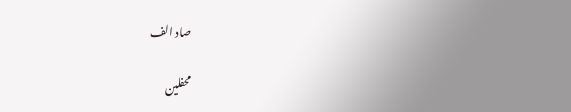صاد الف

محفلین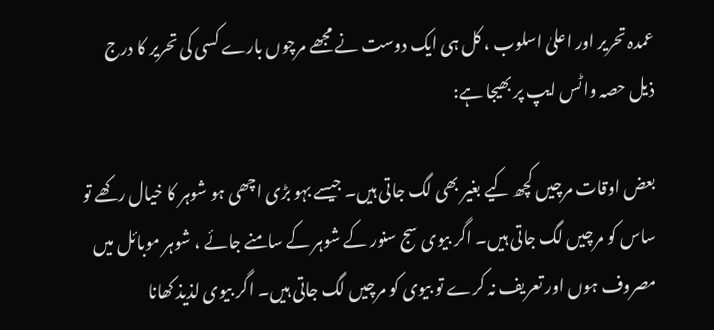عمدہ تحریر اور اعلیٰ اسلوب ، کل ہی ایک دوست نے مجھے مرچوں بارے کسی کی تحریر کا درج ذیل حصہ واٹس ایپ پر بھیجا ہے:

بعض اوقات مرچیں کچھ کیے بغیر بھی لگ جاتی ہیں۔ جیسے بہو بڑی اچھی ہو شوہر کا خیال رکھے تو ساس کو مرچیں لگ جاتی ہیں۔ اگر بیوی سج سنور کے شوہر کے سامنے جائے ، شوہر موبائل میں مصروف ہوں اور تعریف نہ کرے تو بیوی کو مرچیں لگ جاتی ہیں۔ اگر بیوی لذیذ کھانا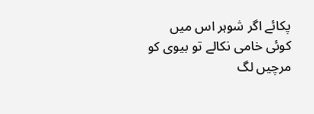پکائے اگر شوہر اس میں کوئی خامی نکالے تو بیوی کو مرچیں لگ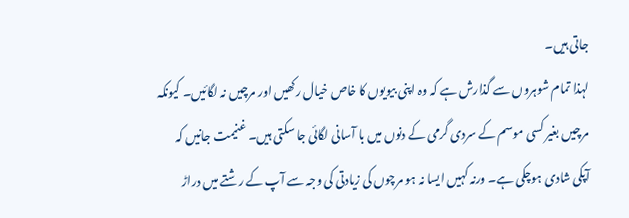جاتی ہیں۔
لہذا تمام شوہروں سے گذارش ہے کہ وہ اپنی بیویوں کا خاص خیال رکھیں اور مرچیں نہ لگائیں۔ کیونکہ مرچیں بغیر کسی موسم کے سردی گرمی کے دنوں میں با آسانی لگائی جا سکتی ہیں۔ غنیمت جانیں کہ آپکی شادی ہوچکی ہے۔ ورنہ کہیں ایسا نہ ہو مرچوں کی زیادتی کی وجہ سے آپ کے رشتے میں دراڑ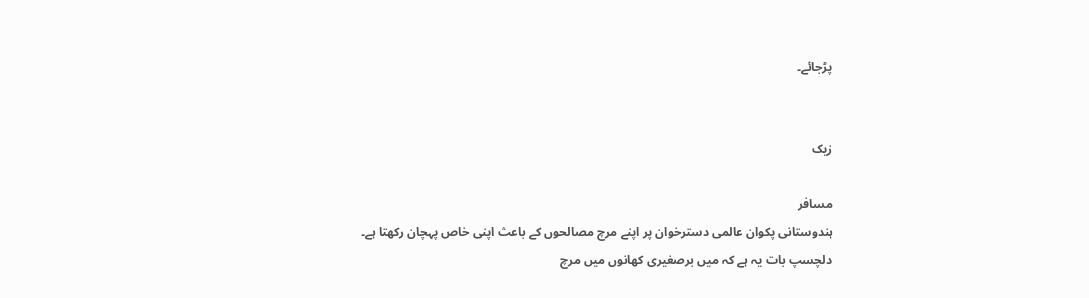پڑجائے۔


زیک

مسافر
ہندوستانی پکوان عالمی دسترخوان پر اپنے مرچ مصالحوں کے باعث اپنی خاص پہچان رکھتا ہے۔
دلچسپ بات یہ ہے کہ میں برصغیری کھانوں میں مرچ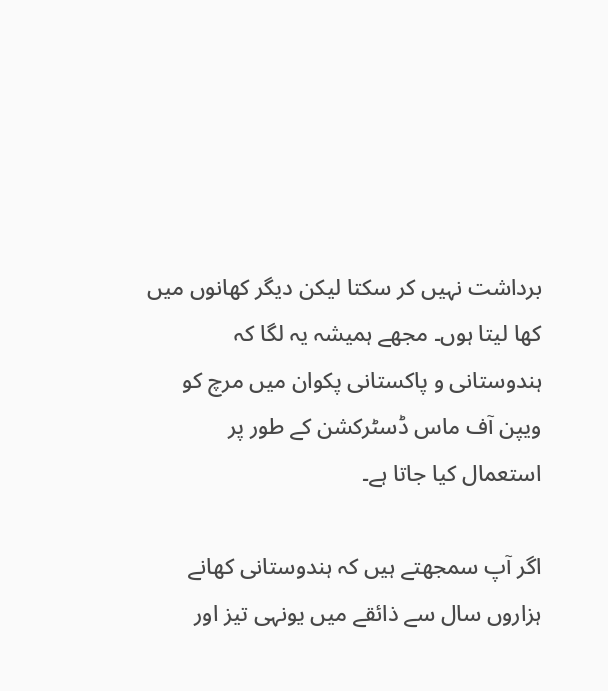برداشت نہیں کر سکتا لیکن دیگر کھانوں میں کھا لیتا ہوں۔ مجھے ہمیشہ یہ لگا کہ ہندوستانی و پاکستانی پکوان میں مرچ کو ویپن آف ماس ڈسٹرکشن کے طور پر استعمال کیا جاتا ہے۔

اگر آپ سمجھتے ہیں کہ ہندوستانی کھانے ہزاروں سال سے ذائقے میں یونہی تیز اور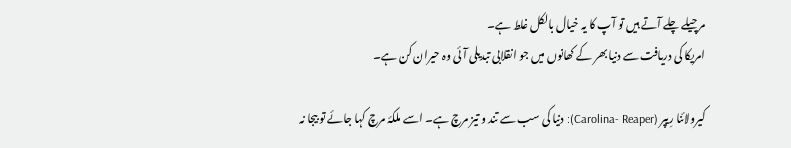مرچیلے چلے آتے ہیں تو آپ کا یہ خیال بالکل غلط ہے۔
امریکا کی دریافت سے دنیا بھر کے کھانوں میں جو انقلابی تبدیلی آئی وہ حیران کن ہے۔

کیرولائنا رِیپر (Carolina- Reaper): دنیا کی سب سے تند و تیز مرچ ہے۔ اسے ملکۂ مرچ کہا جائے تو بیجا نہ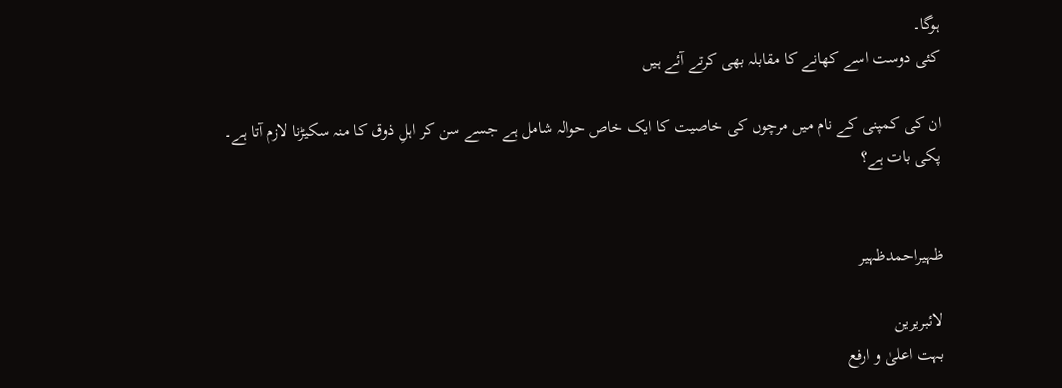ہوگا۔
کئی دوست اسے کھانے کا مقابلہ بھی کرتے آئے ہیں

ان کی کمپنی کے نام میں مرچوں کی خاصیت کا ایک خاص حوالہ شامل ہے جسے سن کر اہلِ ذوق کا منہ سکیڑنا لازم آتا ہے۔
پکی بات ہے؟


ظہیراحمدظہیر

لائبریرین
بہت اعلیٰ و ارفع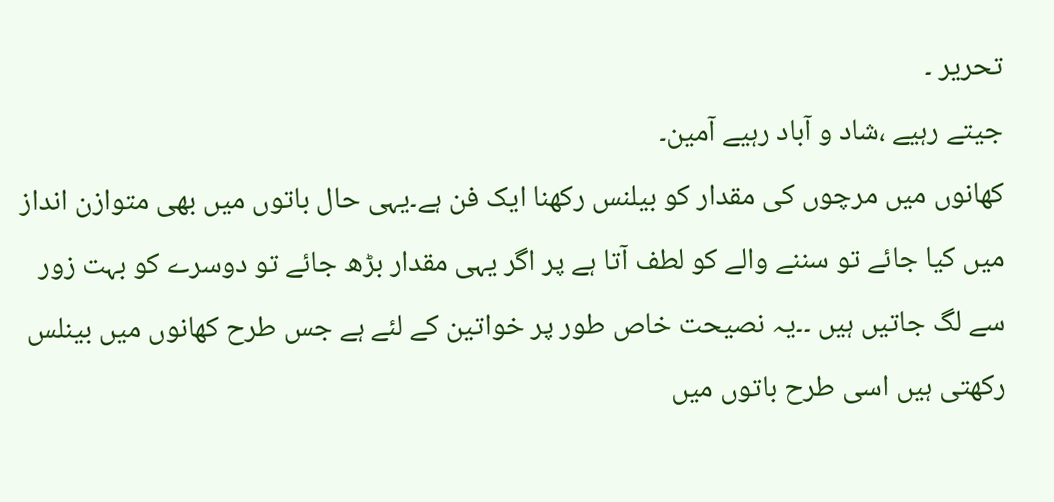تحریر ۔
جیتے رہیے ،شاد و آباد رہیے آمین۔
کھانوں میں مرچوں کی مقدار کو بیلنس رکھنا ایک فن ہے۔یہی حال باتوں میں بھی متوازن انداز میں کیا جائے تو سننے والے کو لطف آتا ہے پر اگر یہی مقدار بڑھ جائے تو دوسرے کو بہت زور سے لگ جاتیں ہیں ۔۔یہ نصیحت خاص طور پر خواتین کے لئے ہے جس طرح کھانوں میں بینلس رکھتی ہیں اسی طرح باتوں میں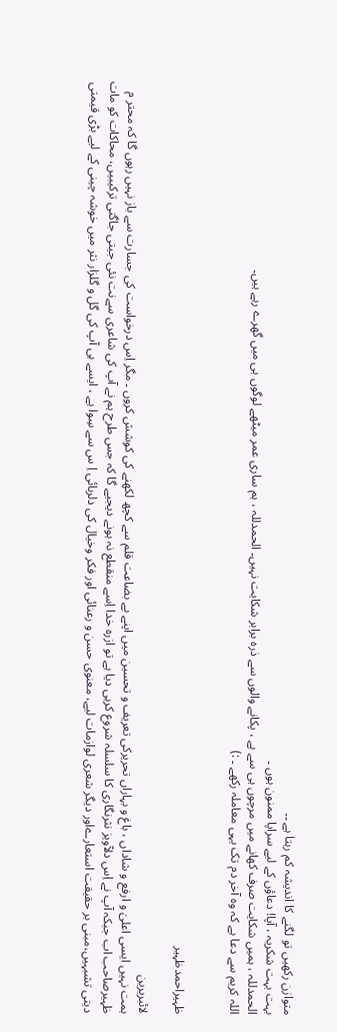متوازن رکھیں تو لگنے کا اندیشہ کم رہتا ہے ۔۔
بہت بہت شکریہ ، آپا! دعاؤں کے لیے سراپا ممنون ہوں ۔
الحمدللہ ، ہمیں شکایت صرف کھانے میں مرچوں ہی سے ہے ، پکانے والوں سے ذرہ برابر شکایت نہیں۔ الحمدللہ ، ہم ساری عمر میٹھے لوگوں ہی میں گھرے رہے ہیں۔
اللہ کریم سے دعا ہے کہ وہ آخر دم تک یہی معاملہ رکھے ۔ :)


ظہیراحمدظہیر

لائبریرین
ہمت نہیں ایسی اعلیٰ و ارفع و شاداں ، باغ و بہاراں تحریرکی تعریف و تحسین میں اپنے بے بضاعت قلم سے کچھ لکھنے کی کوشش کروں ۔ مگر اِس درخواست کی جسارت سے باز نہیں رہوں گا کہ محتر م ظہیرصاحب اب جبکہ آپ نے اِس دلآویز نثرنگاری کا سلسلہ شروع کرہی دیا ہے تو ازرہ خدا اِسے منقطع نہ ہونے دیجیے گا کہ جس طرح ہم نے آپ کی شاعری سےنت نئی جیتی جاگتی ترکیبیں، محاکات کو مات دیتی تشبہیں،مبنی بر حقیقت استعارےاور دیگر شعری لوازمات لیے، معنوی حسن و رعنائی اور فکر وخیال کی دلربائی اِ س سے سِوا ہے ، ایسے ہی آپ کی گل و گلزار نثر میں خوشہ چینی کے لیے بڑی قیمتی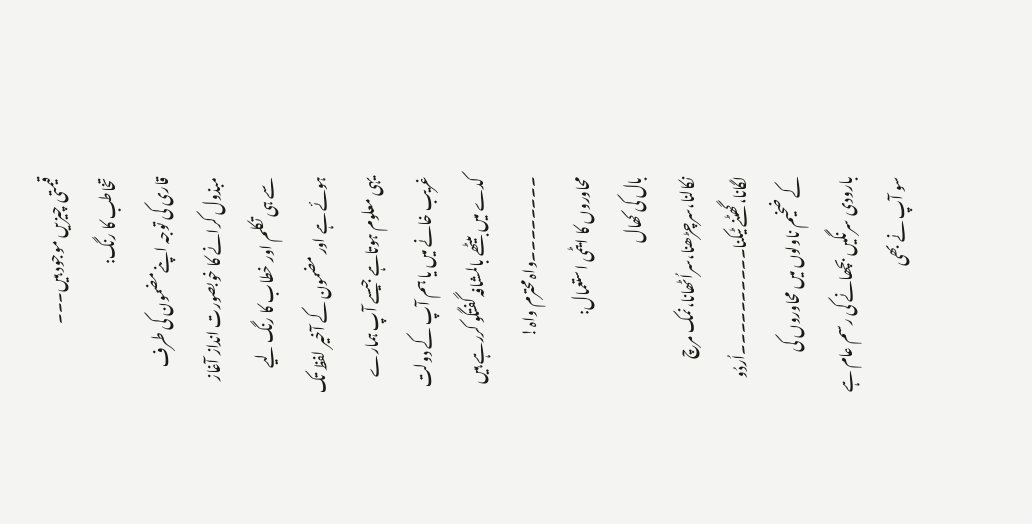قیمتی چیزیں موجود ہیں۔۔۔
تخاطب کا رنگ:
قاری کی توجہ اپنےمضمون کی طرف مبذول کرانے کا خوبصورت انداز آغاز سے ہی تکلم اور خطاب کا رنگ لیے ہوئے ہے اور مضمون کے آخیر لفظ تک یہی معلوم ہوتاہے جیسے آپ ہمارے غریب خانے میں یا ہم آپ کے دولت کدے میں بیٹھے بالمشافہ گفتگو کررہے ہیں ۔۔۔۔۔۔۔۔واہ محترم واہ!
محاوروں کا ایٹمی استعمال:
بال کی کھال نکالنا،سرچڑھنا،سراُٹھانا،نمک مرچ لگانا،گھٹنے ٹیکنا۔۔۔۔۔۔۔۔۔۔اُردُو کے ضخیم ناولوں میں محاوروں کی بارودی سرنگیں بچھانے کی رسم عام ہے سو آپ نے بھی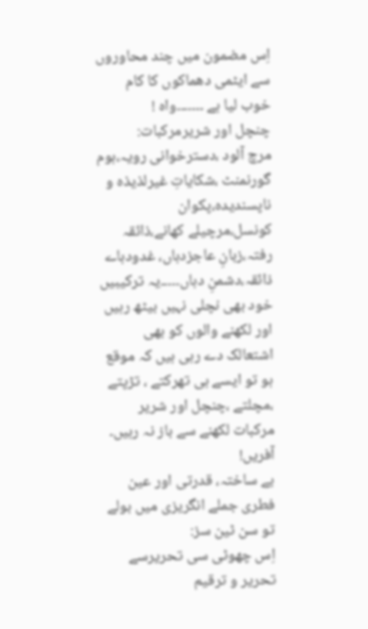اِس مضمون میں چند محاوروں سے ایٹمی دھماکوں کا کام خوب لیا ہے ۔۔۔۔۔۔۔واہ !
چنچل اور شریرمرکبات:
مرچ آلود ،دسترخوانی رویہ،ہوم گورنمنٹ ،شکایاتِ غیرلذیذہ و ناپسندیدہ،پکوان کونسل،مرچیلے کھانے،ذائقہ رفتہ،زبانِ عاجزدہاں، غدودہاے ذائقہ،دشمنِ دہاں۔۔۔۔۔یہ ترکیبیں خود بھی نچلی نہیں بیٹھ رہیں اور لکھنے والوں کو بھی اشتعالک دے رہی ہیں کہ موقع ہو تو ایسے ہی تھرکتے ، تڑپتے ،مچلتے ،چنچل اور شریر مرکبات لکھنے سے باز نہ رہیں۔ آفریں!
بے ساختہ، قدرتی اور عین فطری جملے انگریزی میں بولے تو سن ٹین سز:
اِس چھوٹی سی تحریرسے تحریر و ترقیم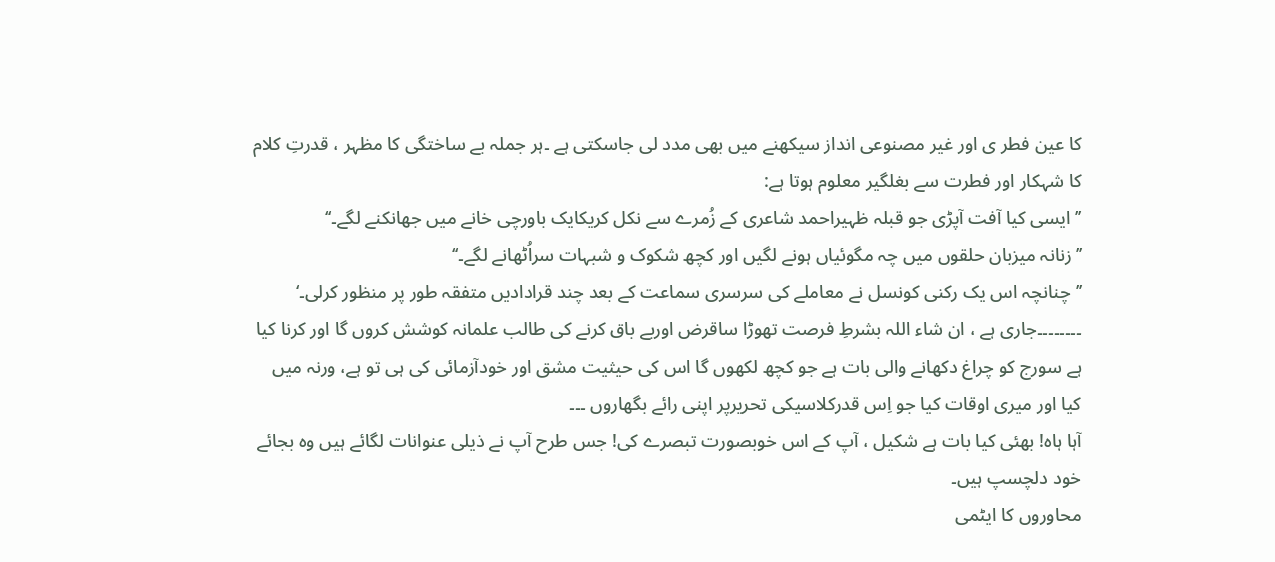کا عین فطر ی اور غیر مصنوعی انداز سیکھنے میں بھی مدد لی جاسکتی ہے ۔ہر جملہ بے ساختگی کا مظہر ، قدرتِ کلام کا شہکار اور فطرت سے بغلگیر معلوم ہوتا ہے:
’’ایسی کیا آفت آپڑی جو قبلہ ظہیراحمد شاعری کے زُمرے سے نکل کریکایک باورچی خانے میں جھانکنے لگے۔‘‘
’’زنانہ میزبان حلقوں میں چہ مگوئیاں ہونے لگیں اور کچھ شکوک و شبہات سراُٹھانے لگے۔‘‘
’’چنانچہ اس یک رکنی کونسل نے معاملے کی سرسری سماعت کے بعد چند قرادادیں متفقہ طور پر منظور کرلی۔‘
۔۔۔۔۔۔۔۔جاری ہے ، ان شاء اللہ بشرطِ فرصت تھوڑا ساقرض اوربے باق کرنے کی طالب علمانہ کوشش کروں گا اور کرنا کیا ہے سورج کو چراغ دکھانے والی بات ہے جو کچھ لکھوں گا اس کی حیثیت مشق اور خودآزمائی کی ہی تو ہے، ورنہ میں کیا اور میری اوقات کیا جو اِس قدرکلاسیکی تحریرپر اپنی رائے بگھاروں ۔۔۔
آہا ہاہ! بھئی کیا بات ہے شکیل ، آپ کے اس خوبصورت تبصرے کی! جس طرح آپ نے ذیلی عنوانات لگائے ہیں وہ بجائے خود دلچسپ ہیں۔
محاوروں کا ایٹمی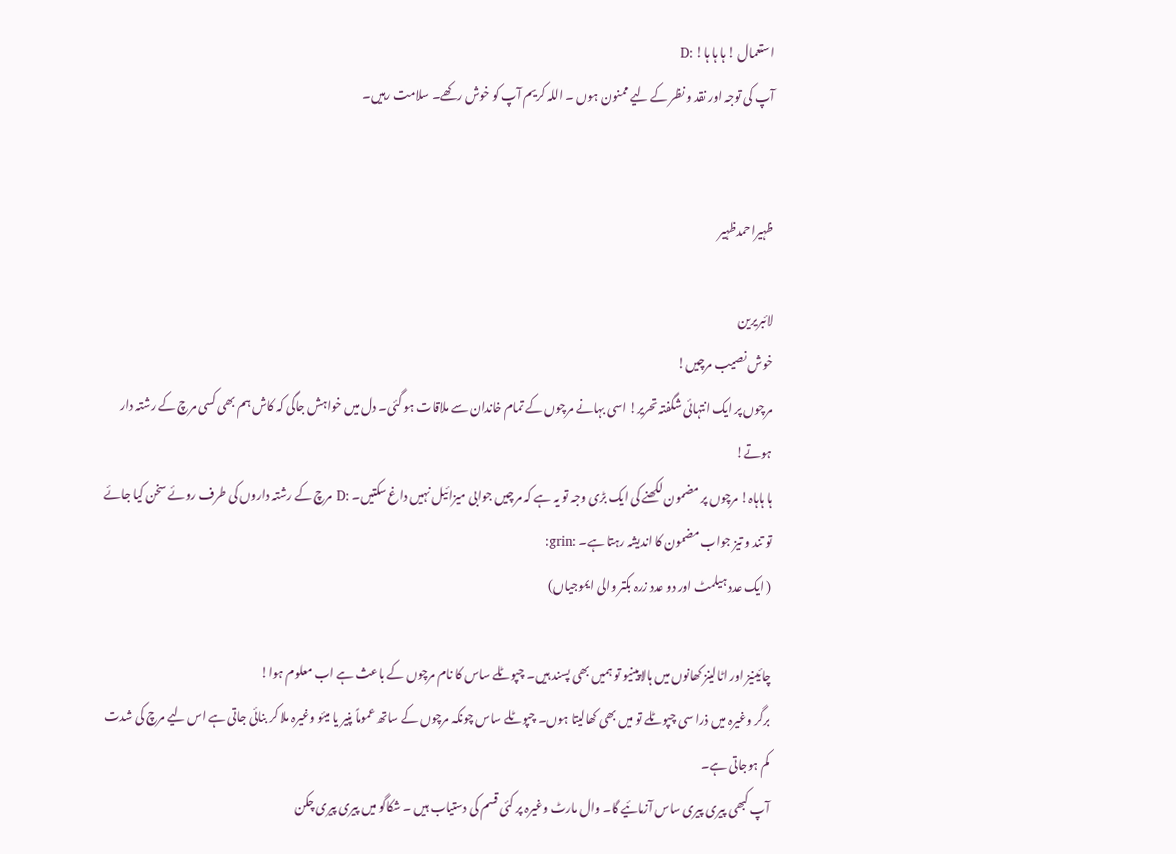استعمال ! ہا ہا ہا! :D
آپ کی توجہ اور نقد و نظر کے لیے ممنون ہوں ۔ اللہ کریم آپ کو خوش رکھے۔ سلامت رہیں۔


ظہیراحمدظہیر

لائبریرین
خوش نصیب مرچیں!
مرچوں پر ایک انتہائی شگفتہ تحریر! اسی بہانے مرچوں کے تمام خاندان سے ملاقات ہو گئی۔ دل میں خواہش جاگی کہ کاش ہم بھی کسی مرچ کے رشتہ دار ہوتے!
ہا ہاہاہ! مرچوں پر مضمون لکھنے کی ایک بڑی وجہ تو یہ ہے کہ مرچیں جوابی میزائیل نہیں داغ سکتیں۔ :D مرچ کے رشتہ داروں کی طرف روئے سخن کیا جائے تو تند و تیز جواب مضمون کا اندیشہ رہتا ہے۔ :grin:
( ایک عدد ہیلمٹ اور دو عدد زرہ بکتر والی ایموجیاں)

چائینیز اور اٹالینز کھانوں میں ہالاپینیو تو ہمیں بھی پسند ہیں۔ چپوٹلے ساس کا نام مرچوں کے باعث ہے اب معلوم ہوا!
برگر وغیرہ میں ذرا سی چپوٹلے تو میں بھی کھالیتا ہوں۔ چپوٹلے ساس چونکہ مرچوں کے ساتھ عموماً پنیر یا میئو وغیرہ ملا کر بنائی جاتی ہے اس لیے مرچ کی شدت کم ہوجاتی ہے۔
آپ کبھی پیری پیری ساس آزمائیے گا۔ وال مارٹ وغیرہ پر کئی قسم کی دستیاب ہیں ۔ شکاگو میں پیری پیری چکن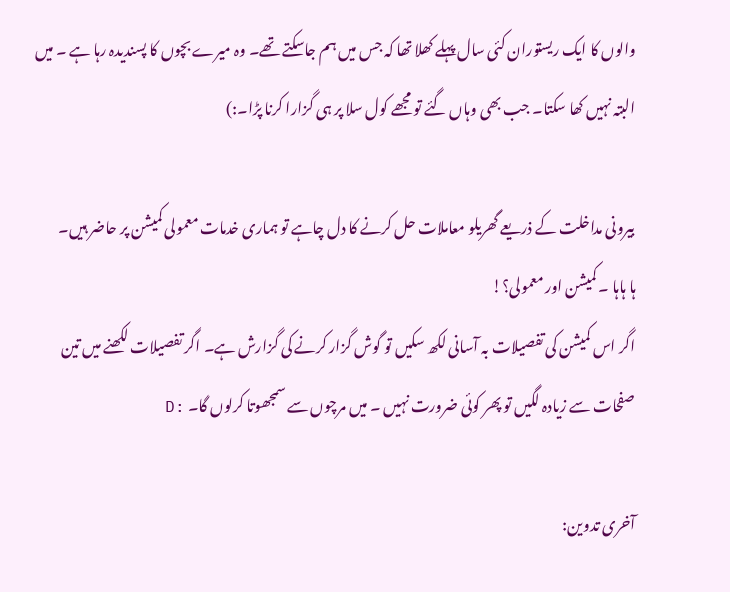والوں کا ایک ریستوران کئی سال پہلے کھلا تھا کہ جس میں ہم جاسکتے تھے۔ وہ میرے بچوں کا پسندیدہ رہا ہے ۔ میں البتہ نہیں کھا سکتا۔ جب بھی وہاں گئے تو مجھے کول سلا پر ہی گزارا کرنا پڑا۔:)

بیرونی مداخلت کے ذریعے گھریلو معاملات حل کرنے کا دل چاہے تو ہماری خدمات معمولی کمیشن پر حاضر ہیں۔
ہا ہاہا ۔ کمیشن اور معمولی؟!
اگر اس کمیشن کی تفصیلات بہ آسانی لکھ سکیں تو گوش گزار کرنے کی گزارش ہے۔ اگر تفصیلات لکھنے میں تین صفحات سے زیادہ لگیں تو پھر کوئی ضرورت نہیں ۔ میں مرچوں سے سمجھوتا کرلوں گا۔ :D

آخری تدوین: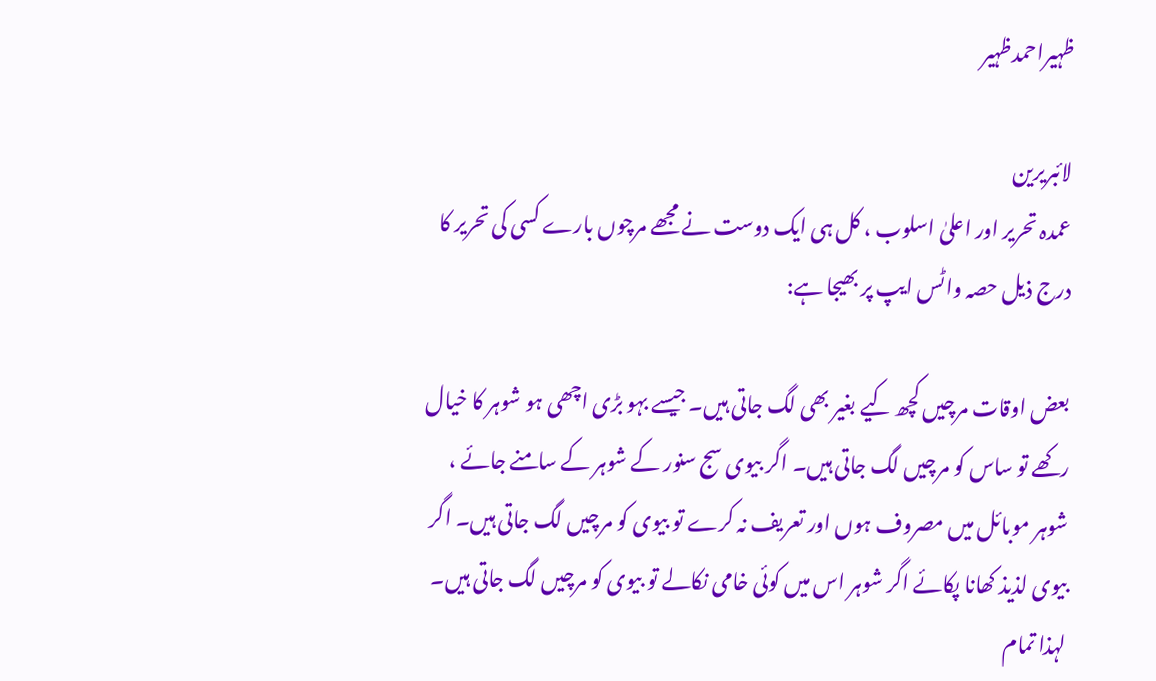ظہیراحمدظہیر

لائبریرین
عمدہ تحریر اور اعلیٰ اسلوب ، کل ہی ایک دوست نے مجھے مرچوں بارے کسی کی تحریر کا درج ذیل حصہ واٹس ایپ پر بھیجا ہے:

بعض اوقات مرچیں کچھ کیے بغیر بھی لگ جاتی ہیں۔ جیسے بہو بڑی اچھی ہو شوہر کا خیال رکھے تو ساس کو مرچیں لگ جاتی ہیں۔ اگر بیوی سج سنور کے شوہر کے سامنے جائے ، شوہر موبائل میں مصروف ہوں اور تعریف نہ کرے تو بیوی کو مرچیں لگ جاتی ہیں۔ اگر بیوی لذیذ کھانا پکائے اگر شوہر اس میں کوئی خامی نکالے تو بیوی کو مرچیں لگ جاتی ہیں۔
لہذا تمام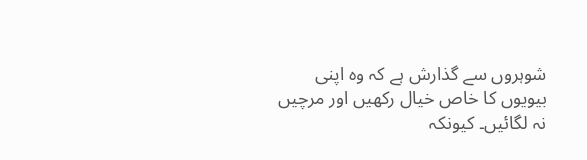شوہروں سے گذارش ہے کہ وہ اپنی بیویوں کا خاص خیال رکھیں اور مرچیں نہ لگائیں۔ کیونکہ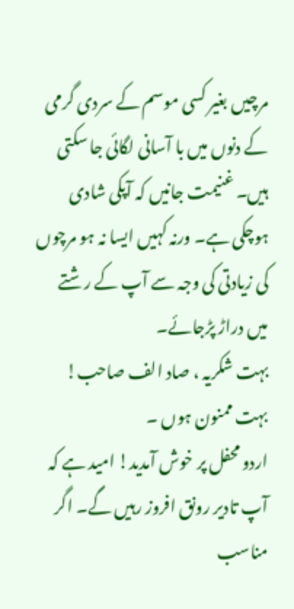مرچیں بغیر کسی موسم کے سردی گرمی کے دنوں میں با آسانی لگائی جا سکتی ہیں۔ غنیمت جانیں کہ آپکی شادی ہوچکی ہے۔ ورنہ کہیں ایسا نہ ہو مرچوں کی زیادتی کی وجہ سے آپ کے رشتے میں دراڑ پڑجائے۔
بہت شکریہ ، صاد الف صاحب! بہت ممنون ہوں ۔
اردو محفل پر خوش آمدید! امید ہے کہ آپ تادیر رونق افروز رہیں گے۔ اگر مناسب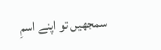سمجھیں تو اپنے اسمِ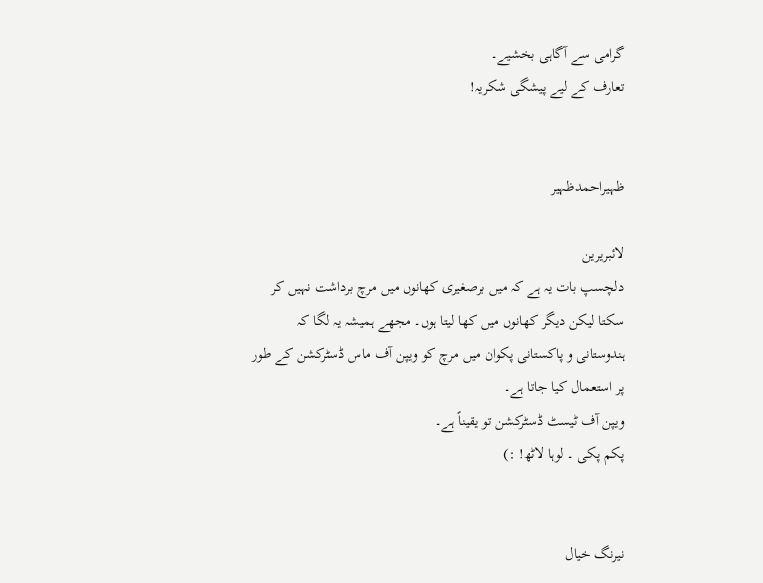گرامی سے آگاہی بخشیے۔
تعارف کے لیے پیشگی شکریہ!


ظہیراحمدظہیر

لائبریرین
دلچسپ بات یہ ہے کہ میں برصغیری کھانوں میں مرچ برداشت نہیں کر سکتا لیکن دیگر کھانوں میں کھا لیتا ہوں۔ مجھے ہمیشہ یہ لگا کہ ہندوستانی و پاکستانی پکوان میں مرچ کو ویپن آف ماس ڈسٹرکشن کے طور پر استعمال کیا جاتا ہے۔
ویپن آف ٹیسٹ ڈسٹرکشن تو یقیناً ہے۔
پکم پکی ۔ لوہا لاٹھ! :)


نیرنگ خیال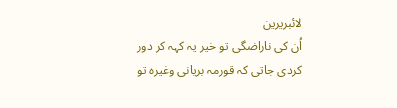لائبریرین
اُن کی ناراضگی تو خیر یہ کہہ کر دور کردی جاتی کہ قورمہ بریانی وغیرہ تو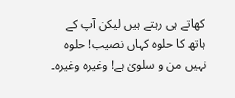کھاتے ہی رہتے ہیں لیکن آپ کے ہاتھ کا حلوہ کہاں نصیب! حلوہ نہیں من و سلویٰ ہے! وغیرہ وغیرہ۔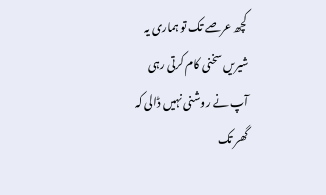کچھ عرصے تک تو ہماری یہ شیریں سخنی کام کرتی رہی
آپ نے روشنی نہیں ڈالی کہ گھر تک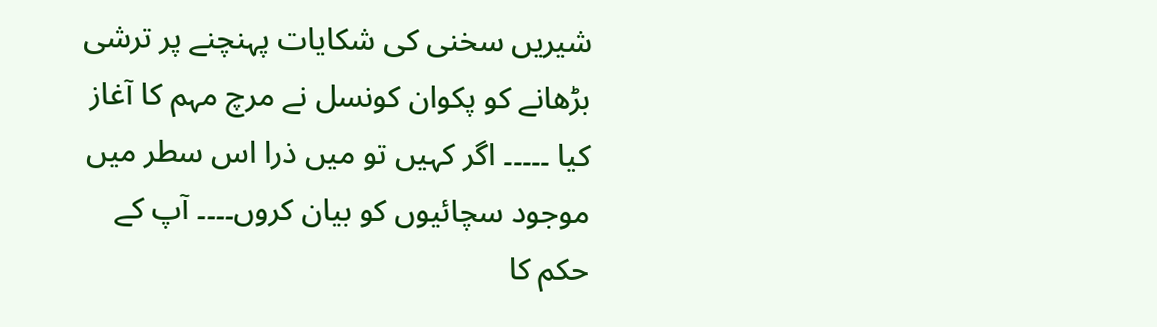شیریں سخنی کی شکایات پہنچنے پر ترشی بڑھانے کو پکوان کونسل نے مرچ مہم کا آغاز کیا ۔۔۔۔۔ اگر کہیں تو میں ذرا اس سطر میں موجود سچائیوں کو بیان کروں۔۔۔۔ آپ کے حکم کا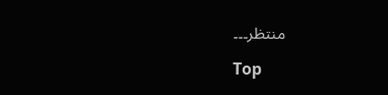منتظر۔۔۔

Top